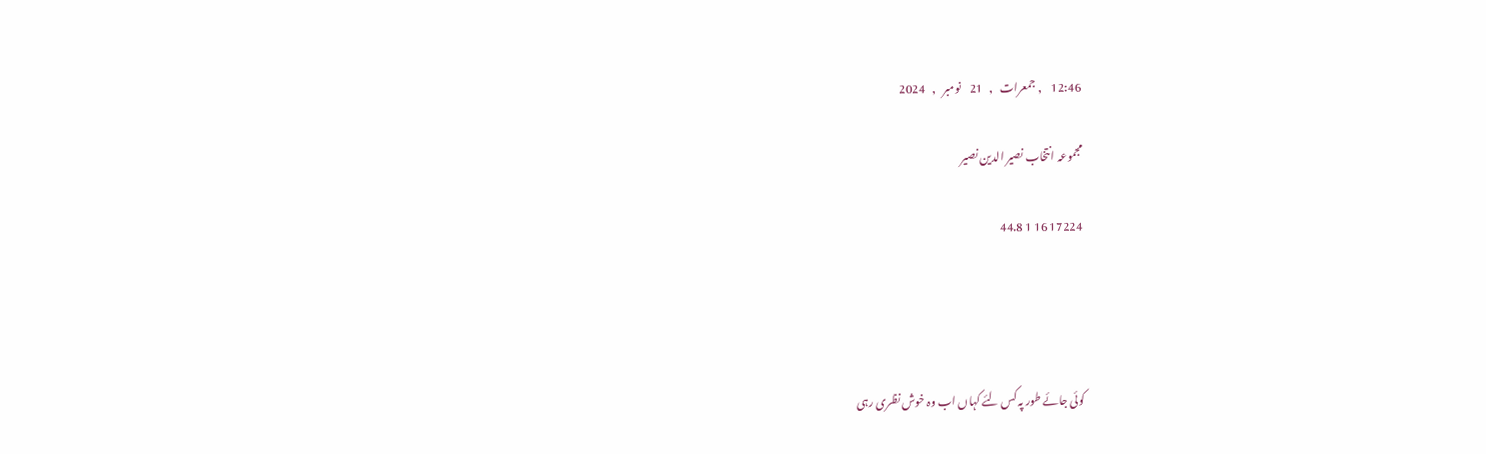12:46    , جمعرات   ,   21    نومبر   ,   2024

مجموعہ انتخاب نصیر الدین نصیر

17224 16 1 44.8




کوئی جائے طور پہ کس لئے کہاں اب وہ خوش نظری رہی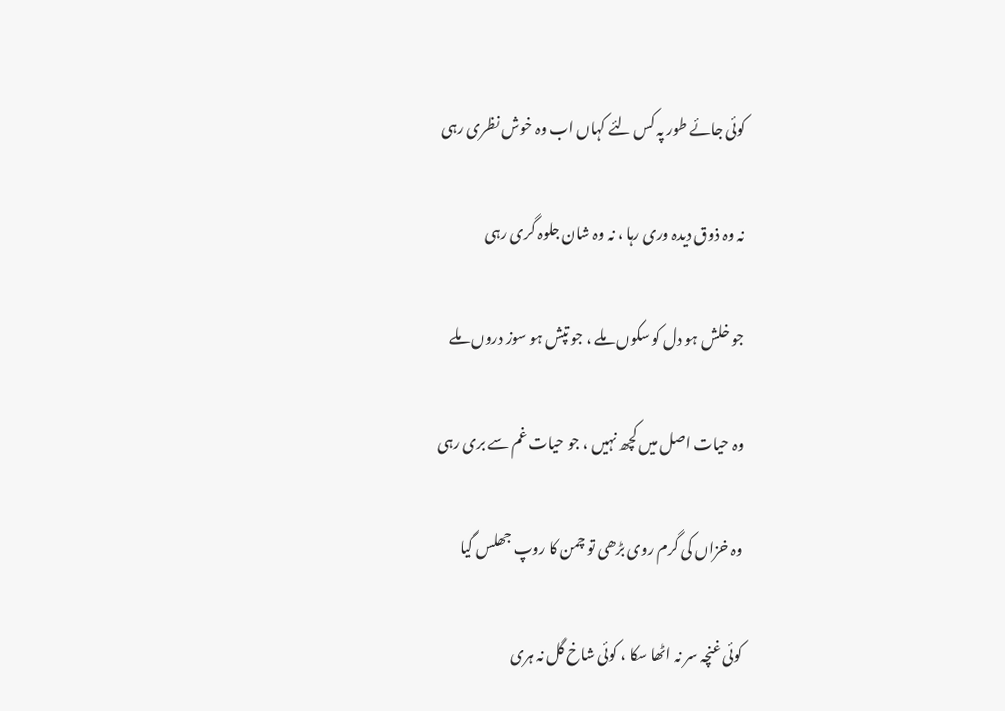کوئی جائے طور پہ کس لئے کہاں اب وہ خوش نظری رہی

نہ وہ ذوق دیدہ وری رہا ، نہ وہ شان جلوہ گری رہی

جو خلش ہو دل کو سکوں ملے ، جو تپش ہو سوز دروں ملے

وہ حیات اصل میں کچھ نہیں ، جو حیات غم سے بری رہی

وہ خزاں کی گرم روی بڑھی تو چمن کا روپ جھلس گیا

کوئی غنچہ سر نہ اٹھا سکا ، کوئی شاخ گل نہ ہری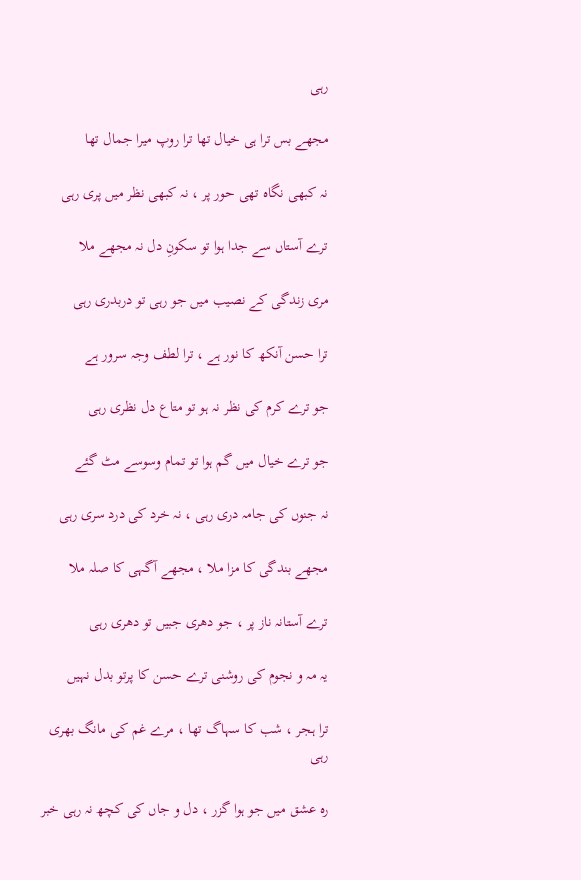رہی

مجھے بس ترا ہی خیال تھا ترا روپ میرا جمال تھا

نہ کبھی نگاہ تھی حور پر ، نہ کبھی نظر میں پری رہی

ترے آستاں سے جدا ہوا تو سکونِ دل نہ مجھے ملا

مری زندگی کے نصیب میں جو رہی تو دربدری رہی

ترا حسن آنکھ کا نور ہے ، ترا لطف وجہ سرور ہے

جو ترے کرم کی نظر نہ ہو تو متاع دل نظری رہی

جو ترے خیال میں گم ہوا تو تمام وسوسے مٹ گئے

نہ جنوں کی جامہ دری رہی ، نہ خرد کی درد سری رہی

مجھے بندگی کا مزا ملا ، مجھے آگہی کا صلہ ملا

ترے آستانہ ناز پر ، جو دھری جبیں تو دھری رہی

یہ مہ و نجوم کی روشنی ترے حسن کا پرتو بدل نہیں

ترا ہجر ، شب کا سہاگ تھا ، مرے غم کی مانگ بھری رہی

رہ عشق میں جو ہوا گزر ، دل و جاں کی کچھ نہ رہی خبر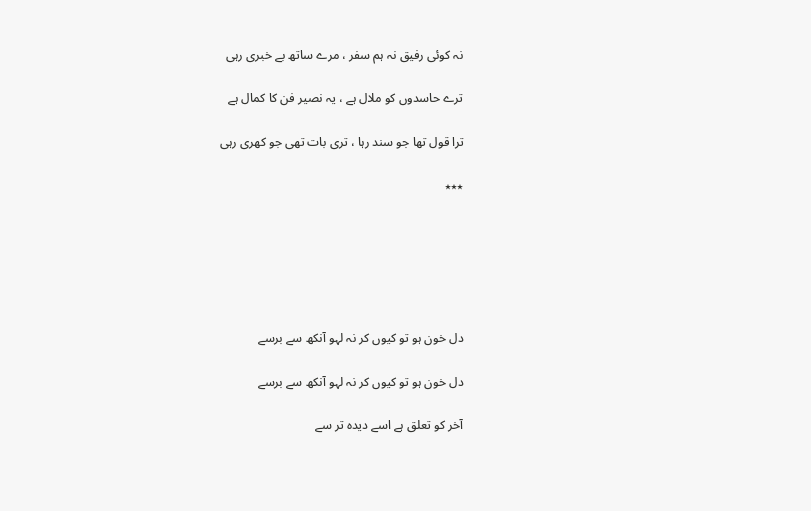نہ کوئی رفیق نہ ہم سفر ، مرے ساتھ بے خبری رہی

ترے حاسدوں کو ملال ہے ، یہ نصیر فن کا کمال ہے

ترا قول تھا جو سند رہا ، تری بات تھی جو کھری رہی

٭٭٭






دل خون ہو تو کیوں کر نہ لہو آنکھ سے برسے

دل خون ہو تو کیوں کر نہ لہو آنکھ سے برسے

آخر کو تعلق ہے اسے دیدہ تر سے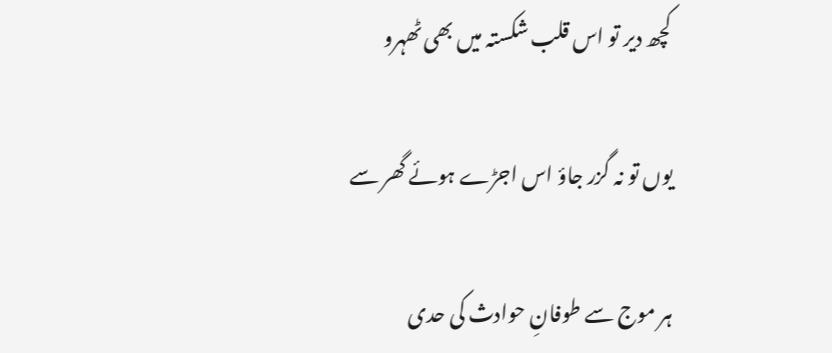کچھ دیر تو اس قلب شکستہ میں بھی ٹھہرو

یوں تو نہ گزر جاؤ اس اجڑے ہوئے گھر سے

ہر موج سے طوفانِ حوادث کی حدی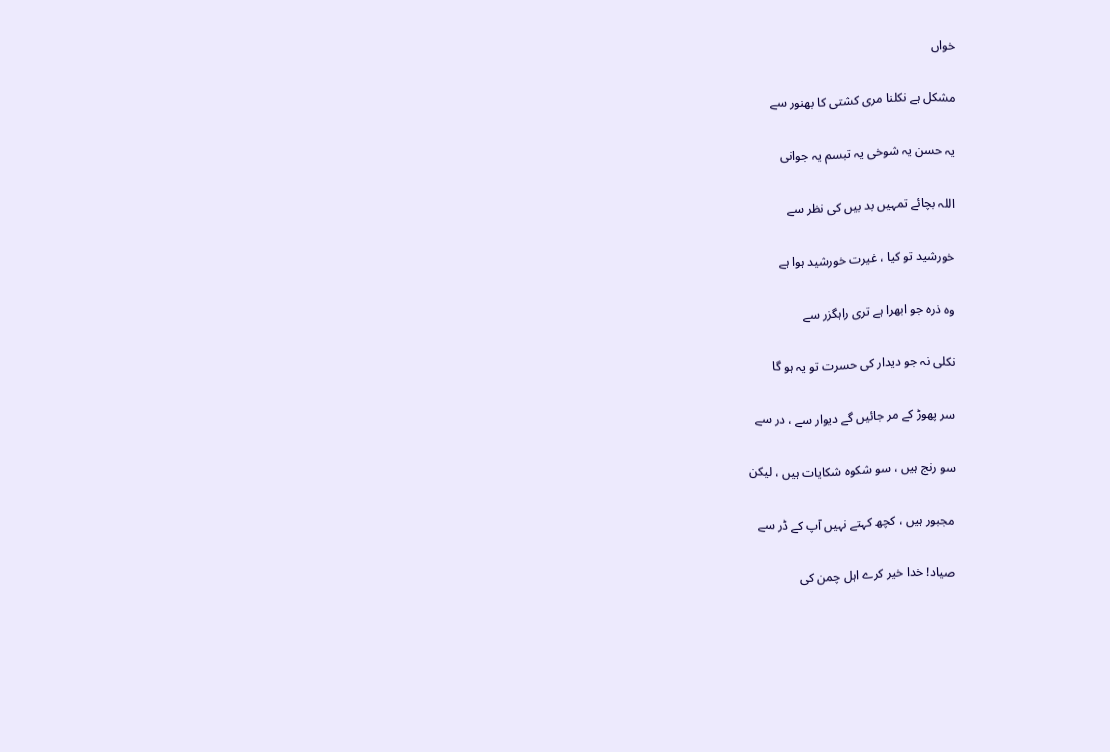خواں

مشکل ہے نکلنا مری کشتی کا بھنور سے

یہ حسن یہ شوخی یہ تبسم یہ جوانی

اللہ بچائے تمہیں بد بیں کی نظر سے

خورشید تو کیا ، غیرت خورشید ہوا ہے

وہ ذرہ جو ابھرا ہے تری راہگزر سے

نکلی نہ جو دیدار کی حسرت تو یہ ہو گا

سر پھوڑ کے مر جائیں گے دیوار سے ، در سے

سو رنج ہیں ، سو شکوہ شکایات ہیں ، لیکن

مجبور ہیں ، کچھ کہتے نہیں آپ کے ڈر سے

صیاد! خدا خیر کرے اہل چمن کی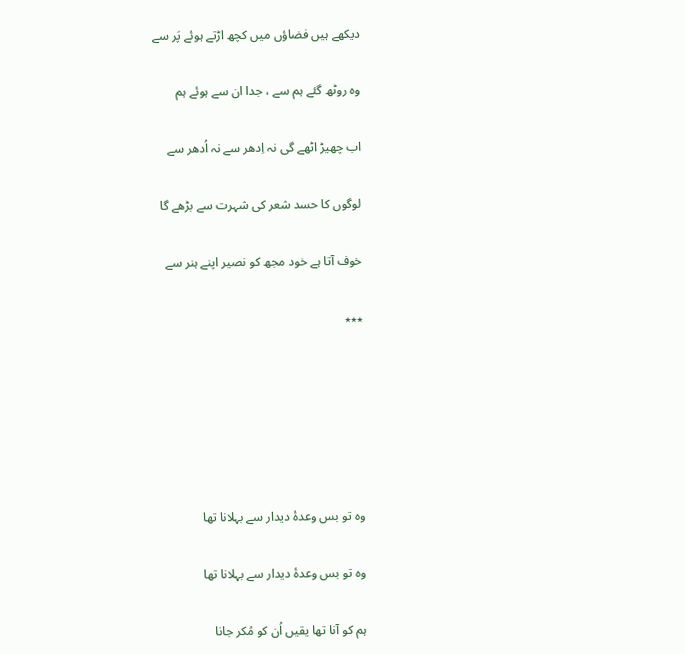دیکھے ہیں فضاؤں میں کچھ اڑتے ہوئے پَر سے

وہ روٹھ گئے ہم سے ، جدا ان سے ہوئے ہم

اب چھیڑ اٹھے گی نہ اِدھر سے نہ اُدھر سے

لوگوں کا حسد شعر کی شہرت سے بڑھے گا

خوف آتا ہے خود مجھ کو نصیر اپنے ہنر سے

٭٭٭






وہ تو بس وعدۂ دیدار سے بہلانا تھا

وہ تو بس وعدۂ دیدار سے بہلانا تھا

ہم کو آنا تھا یقیں اُن کو مُکر جانا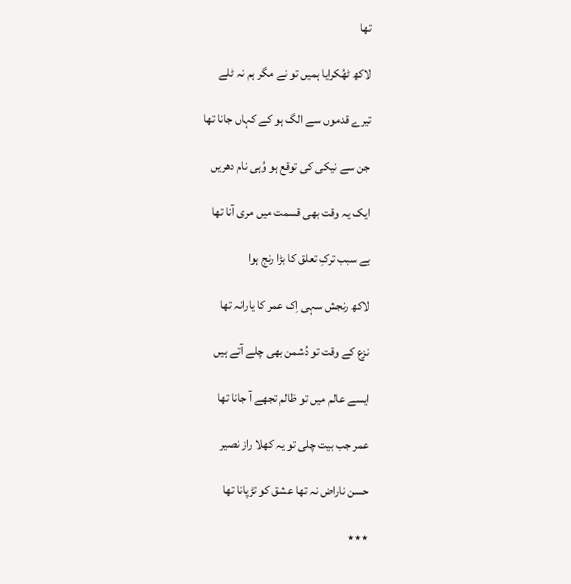تھا

لاکھ ٹھُکرایا ہمیں تو نے مگر ہم نہ ٹلے

تیرے قدموں سے الگ ہو کے کہاں جانا تھا

جن سے نیکی کی توقع ہو وُہی نام دھریں

ایک یہ وقت بھی قسمت میں مری آنا تھا

بے سبب ترکِ تعلق کا بڑا رنج ہوا

لاکھ رنجش سہی اِک عمر کا یارانہ تھا

نزع کے وقت تو دُشمن بھی چلے آتے ہیں

ایسے عالم میں تو ظالم تجھے آ جانا تھا

عمر جب بیت چلی تو یہ کھلا راز نصیر

حسن ناراض نہ تھا عشق کو تڑپانا تھا

٭٭٭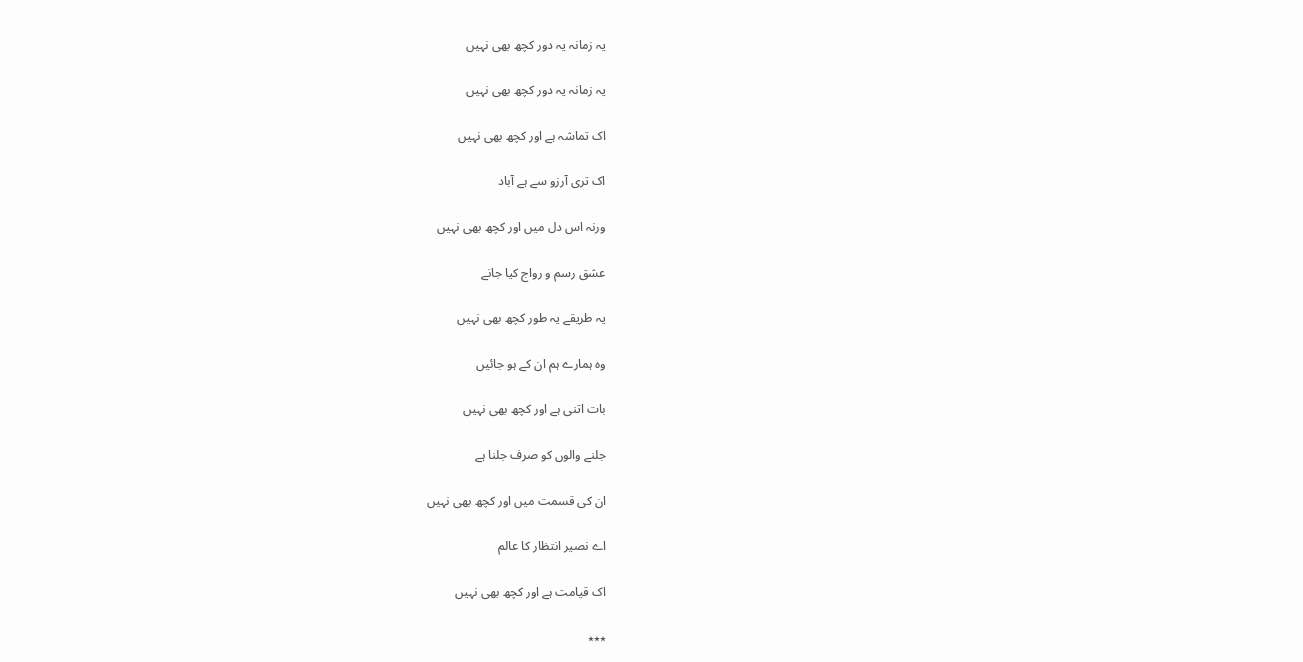یہ زمانہ یہ دور کچھ بھی نہیں

یہ زمانہ یہ دور کچھ بھی نہیں

اک تماشہ ہے اور کچھ بھی نہیں

اک تری آرزو سے ہے آباد

ورنہ اس دل میں اور کچھ بھی نہیں

عشق رسم و رواج کیا جانے

یہ طریقے یہ طور کچھ بھی نہیں

وہ ہمارے ہم ان کے ہو جائیں

بات اتنی ہے اور کچھ بھی نہیں

جلنے والوں کو صرف جلنا ہے

ان کی قسمت میں اور کچھ بھی نہیں

اے نصیر انتظار کا عالم

اک قیامت ہے اور کچھ بھی نہیں

٭٭٭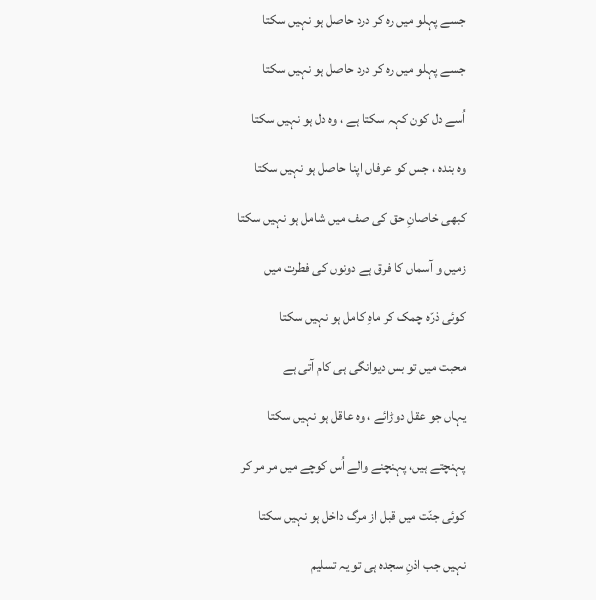جسے پہلو میں رہ کر درد حاصل ہو نہیں سکتا

جسے پہلو میں رہ کر درد حاصل ہو نہیں سکتا

اُسے دل کون کہہ سکتا ہے ، وہ دل ہو نہیں سکتا

وہ بندہ ، جس کو عرفاں اپنا حاصل ہو نہیں سکتا

کبھی خاصانِ حق کی صف میں شامل ہو نہیں سکتا

زمیں و آسماں کا فرق ہے دونوں کی فطرت میں

کوئی ذرّہ چمک کر ماہِ کامل ہو نہیں سکتا

محبت میں تو بس دیوانگی ہی کام آتی ہے

یہاں جو عقل دوڑائے ، وہ عاقل ہو نہیں سکتا

پہنچتے ہیں، پہنچنے والے اُس کوچے میں مر مر کر

کوئی جنّت میں قبل از مرگ داخل ہو نہیں سکتا

نہیں جب اذنِ سجدہ ہی تو یہ تسلیم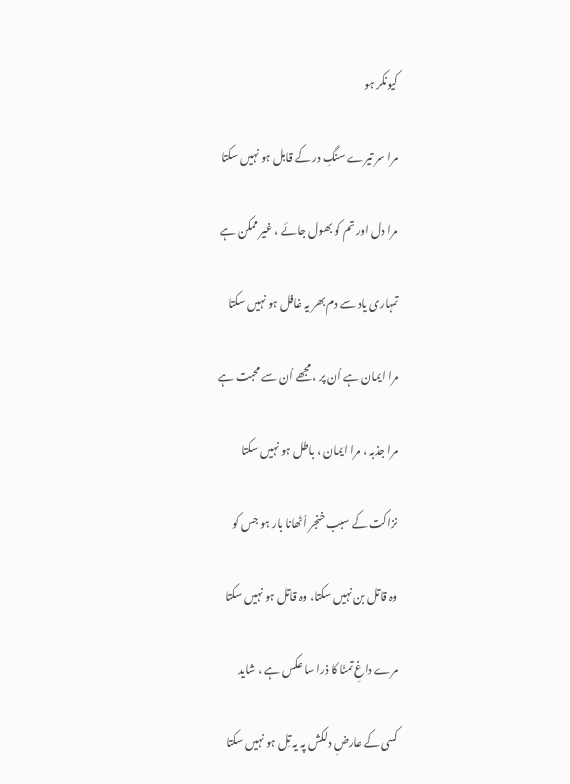کیونکر ہو

مرا سر تیرے سنگِ در کے قابل ہو نہیں سکتا

مرا دل اور تم کو بھول جائے ، غیر ممکن ہے

تمہاری یاد سے دم بھر یہ غافل ہو نہیں سکتا

مرا ایمان ہے اُن پر ، مجھے اُن سے محبت ہے

مرا جذبہ ، مرا ایمان ، باطل ہو نہیں سکتا

نزاکت کے سبب خنجر اُٹھانا بار ہو جس کو

وہ قاتل بن نہیں سکتا، وہ قاتل ہو نہیں سکتا

مرے داغِ تمنّا کا ذرا سا عکس ہے ، شاید

کسی کے عارضِ دلکش پہ یہ تِل ہو نہیں سکتا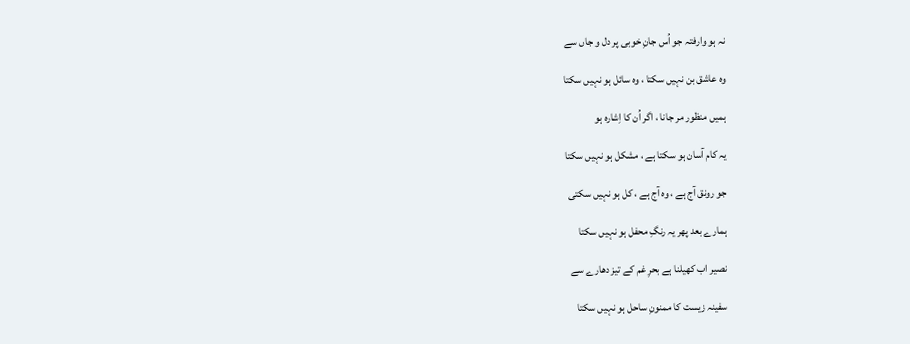نہ ہو وارفتہ جو اُس جانِ خوبی پر دل و جاں سے

وہ عاشق بن نہیں سکتا ، وہ سائل ہو نہیں سکتا

ہمیں منظور مر جانا ، اگر اُن کا اِشارہ ہو

یہ کام آسان ہو سکتا ہے ، مشکل ہو نہیں سکتا

جو رونق آج ہے ، وہ آج ہے ، کل ہو نہیں سکتی

ہمارے بعد پھر یہ رنگِ محفل ہو نہیں سکتا

نصیر اب کھیلنا ہے بحرِ غم کے تیز دھارے سے

سفینہ زیست کا ممنونِ ساحل ہو نہیں سکتا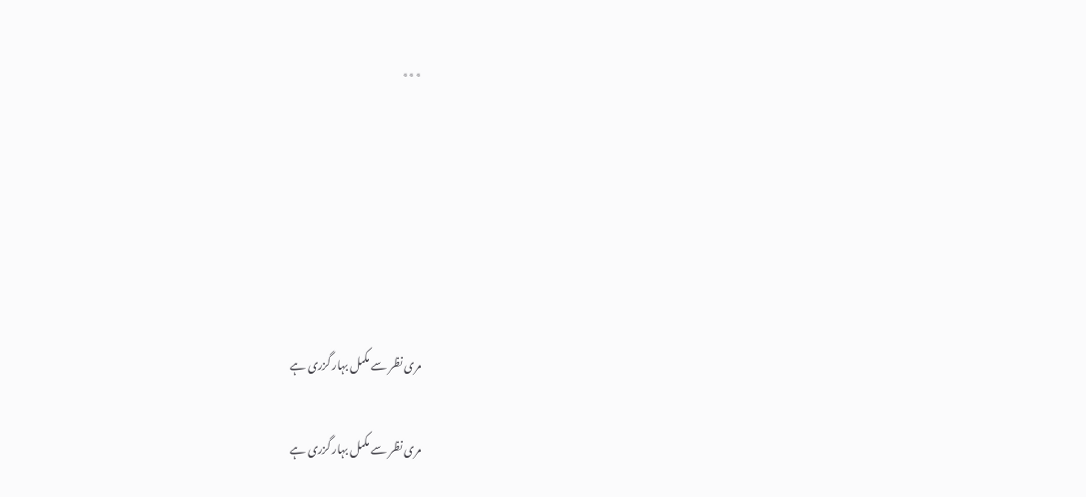٭٭٭






مری نظر سے مکمل بہار گزری ہے

مری نظر سے مکمل بہار گزری ہے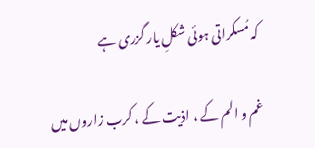کہ مُسکراتی ہوئی شکلِ یار گزری ہے

غم و الم کے ، اذیت کے ، کرب زاروں میں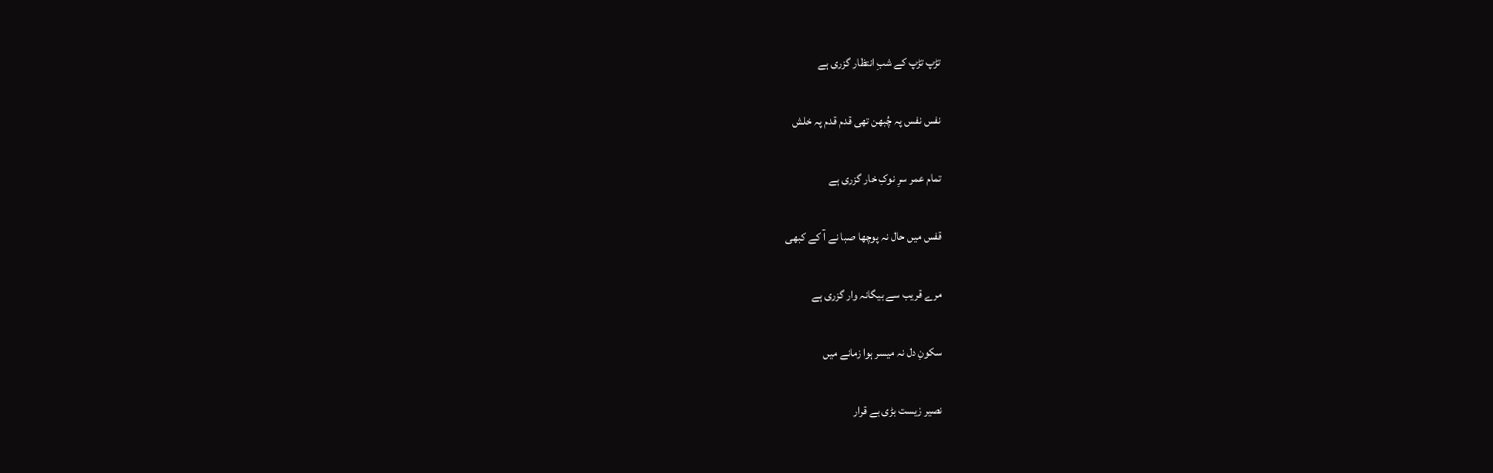تڑپ تڑپ کے شبِ انتظار گزری ہے

نفس نفس پہ چُبھن تھی قدم قدم پہ خلش

تمام عمر سرِ نوکِ خار گزری ہے

قفس میں حال نہ پوچھا صبا نے آ کے کبھی

مرے قریب سے بیگانہ وار گزری ہے

سکونِ دل نہ میسر ہوا زمانے میں

نصیر زیست بڑی بے قرار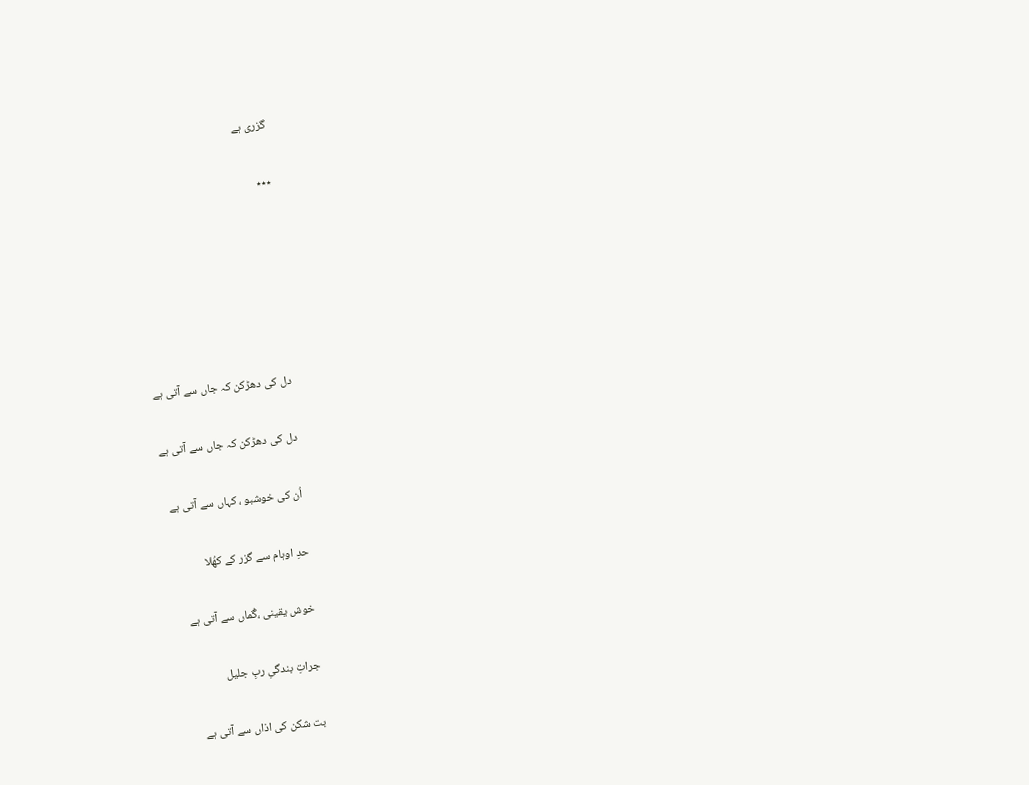گزری ہے

٭٭٭






دل کی دھڑکن کہ جاں سے آتی ہے

دل کی دھڑکن کہ جاں سے آتی ہے

اُن کی خوشبو ، کہاں سے آتی ہے

حدِ اوہام سے گزر کے کھُلا

خوش یقینی ،گُماں سے آتی ہے

جراتِ بندگیِ ربِ جلیل

بت شکن کی اذاں سے آتی ہے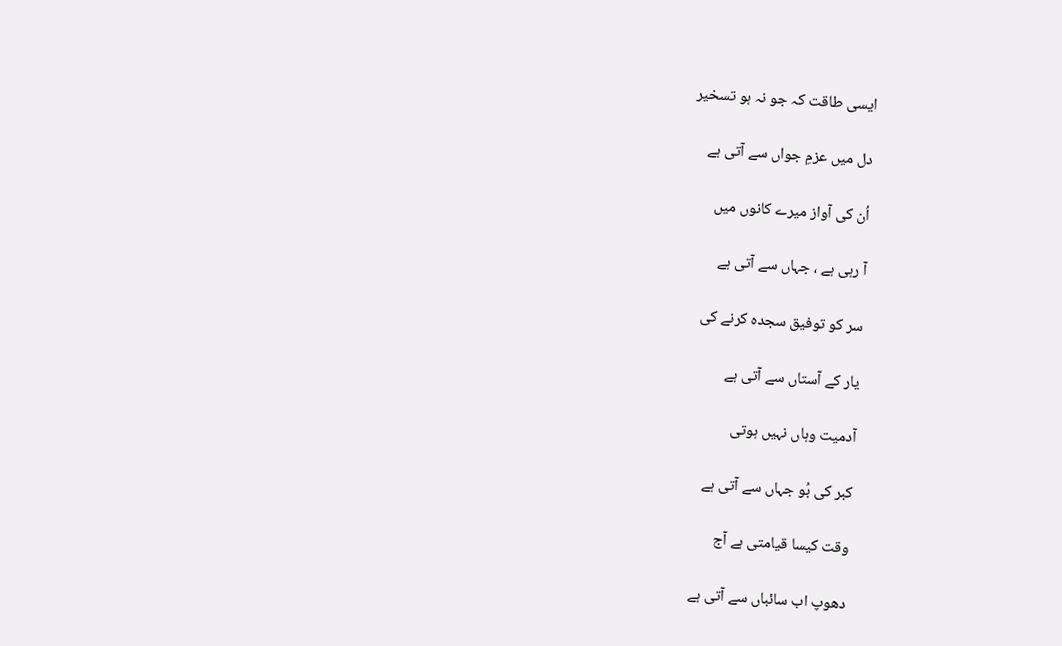ایسی طاقت کہ جو نہ ہو تسخیر

دل میں عزمِ جواں سے آتی ہے

اُن کی آواز میرے کانوں میں

آ رہی ہے ، جہاں سے آتی ہے

سر کو توفیق سجدہ کرنے کی

یار کے آستاں سے آتی ہے

آدمیت وہاں نہیں ہوتی

کبر کی بُو جہاں سے آتی ہے

وقت کیسا قیامتی ہے آج

دھوپ اب سائباں سے آتی ہے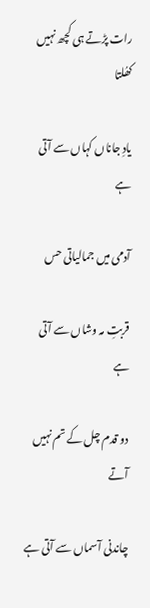رات پڑتے ہی کچھ نہیں کھُلتا

یادِ جاناں کہاں سے آتی ہے

آدمی میں جمالیاتی حس

قربتِ مہ وشاں سے آتی ہے

دو قدم چل کے تم نہیں آتے

چاندنی آسماں سے آتی ہے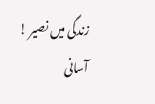زندگی میں نصیر ! آسانی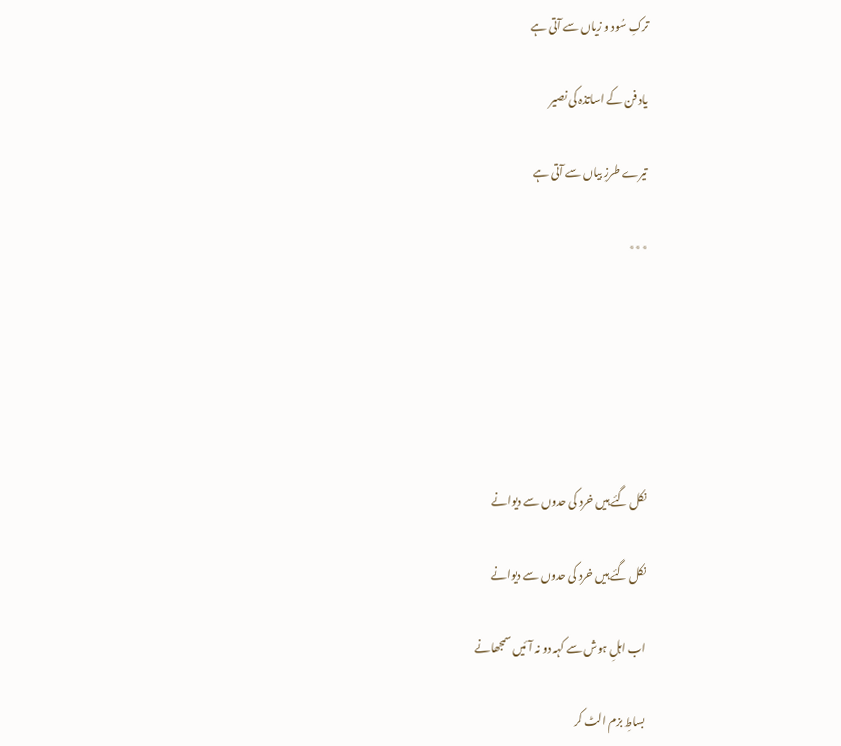ترکِ سُود و زیاں‌ سے آتی ہے

یاد فن کے اساتذہ کی نصیر

تیرے طرزِ بیاں سے آتی ہے

٭٭٭






نکل گئے ہیں خرد کی حدوں سے دیوانے

نکل گئے ہیں خرد کی حدوں سے دیوانے

اب اہلِ ہوش سے کہہ دو نہ آئیں سمجھانے

بساطِ بزم الٹ کر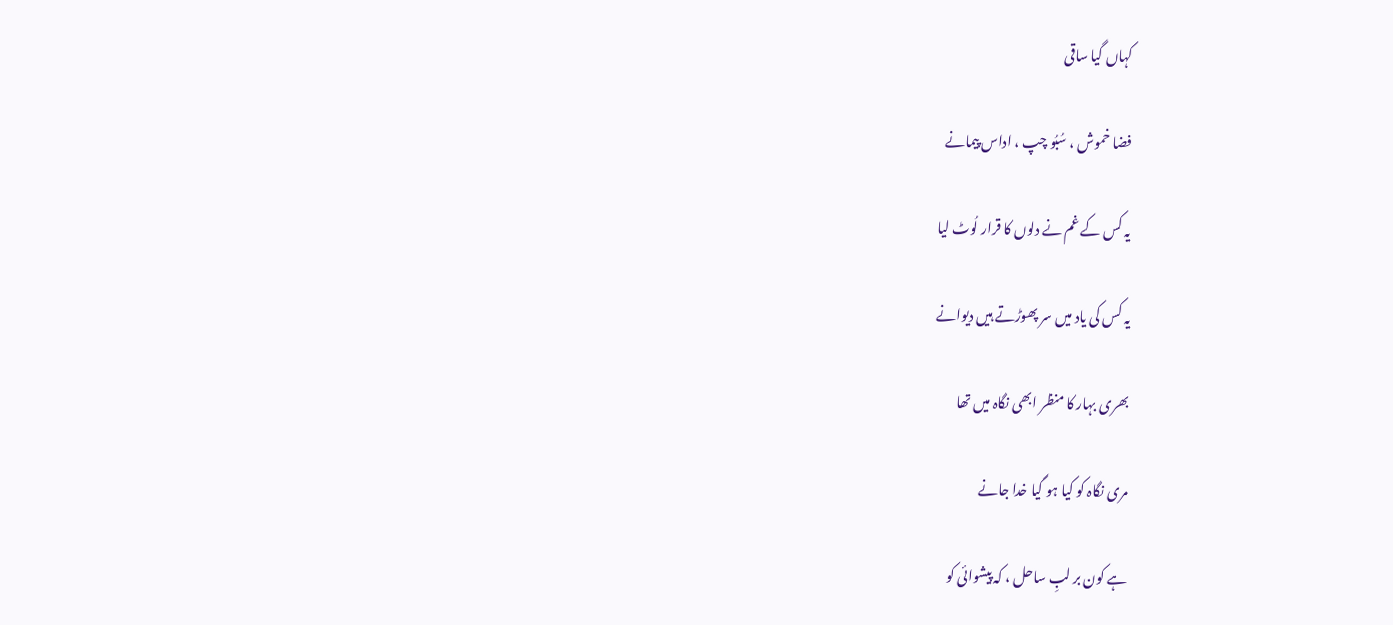کہاں گیا ساقی

فضا خموش ، سُبُو چپ ، اداس پیمانے

یہ کس کے غم نے دلوں کا قرار لُوٹ لیا

یہ کس کی یاد میں سر پھوڑتے ہیں دیوانے

بھری بہار کا منظر ابھی نگاہ میں تھا

مری نگاہ کو کیا ہو گیا خدا جانے

ہے کون بر لبِ ساحل ، کہ پیشوائی کو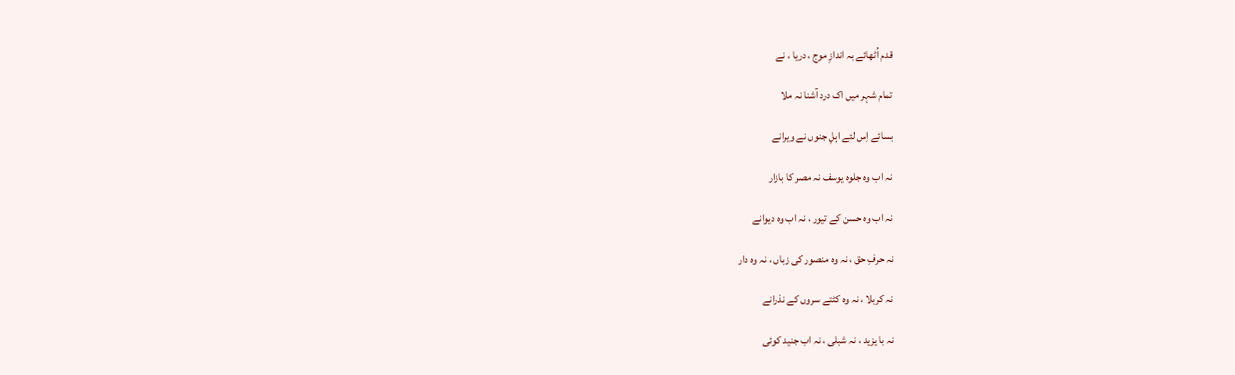قدم اُٹھائے بہ اندازِ موج ، دریا ، نے

تمام شہر میں اک درد آشنا نہ ملا

بسائے اِس لئے اہلِ جنوں نے ویرانے

نہ اب وہ جلوہ یوسف نہ مصر کا بازار

نہ اب وہ حسن کے تیور ، نہ اب وہ دیوانے

نہ حرفِ حق ، نہ وہ منصور کی زباں ، نہ وہ دار

نہ کربلا ، نہ وہ کٹتے سروں کے نذرانے

نہ با یزید ، نہ شبلی ، نہ اب جنید کوئی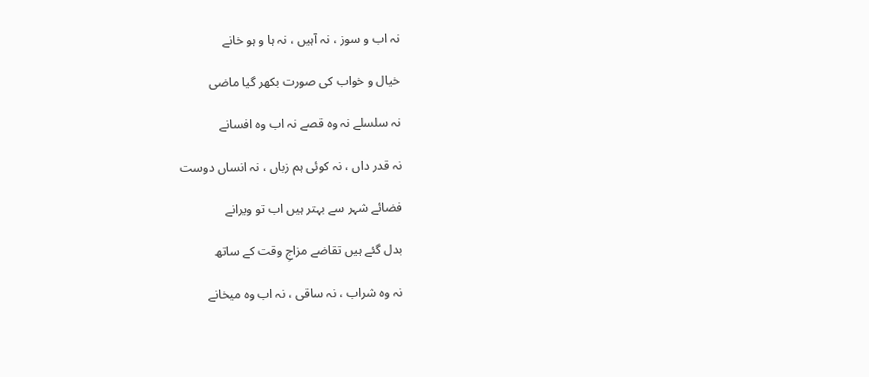نہ اب و سوز ، نہ آہیں ، نہ ہا و ہو خانے

خیال و خواب کی صورت بکھر گیا ماضی

نہ سلسلے نہ وہ قصے نہ اب وہ افسانے

نہ قدر داں ، نہ کوئی ہم زباں ، نہ انساں دوست

فضائے شہر سے بہتر ہیں اب تو ویرانے

بدل گئے ہیں تقاضے مزاجِ وقت کے ساتھ

نہ وہ شراب ، نہ ساقی ، نہ اب وہ میخانے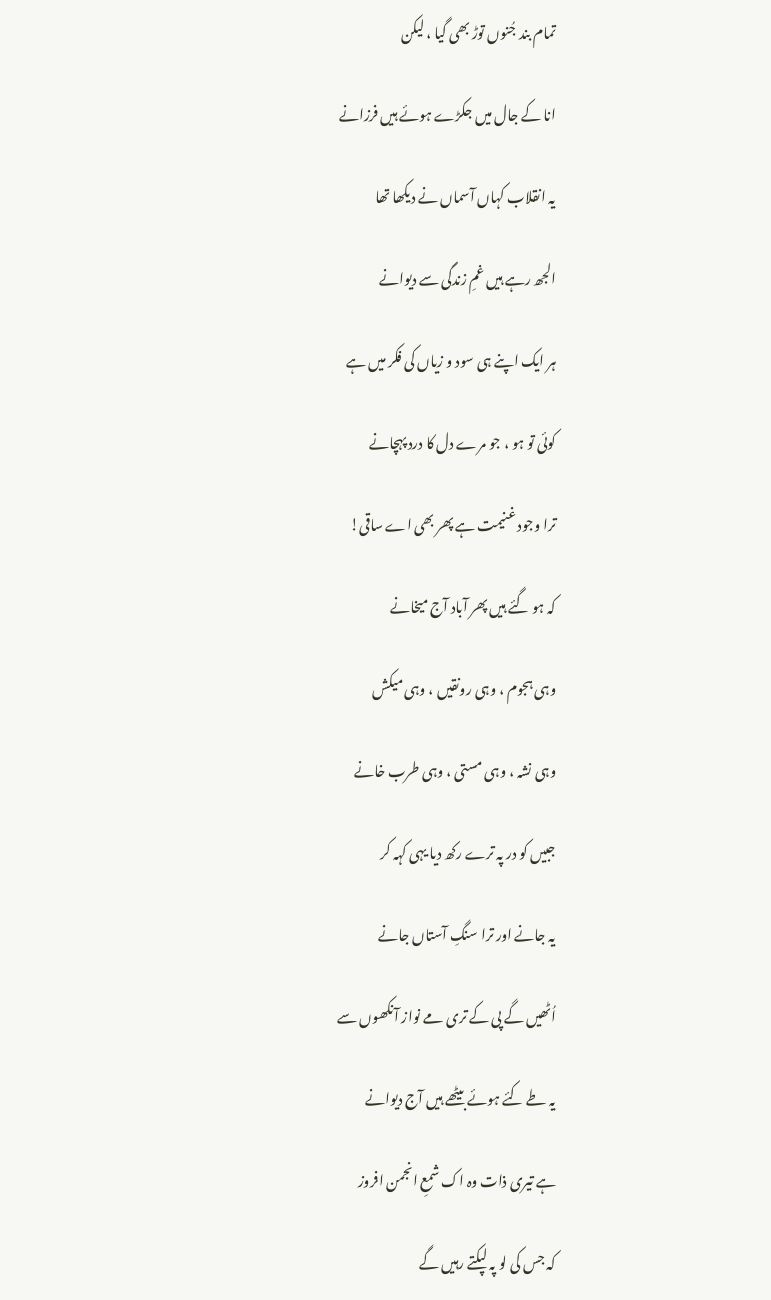تمام بند جُنوں توڑ بھی گیا ، لیکن

انا کے جال میں جکڑے ہوئے ہیں فرزانے

یہ انقلاب کہاں آسماں نے دیکھا تھا

الجھ رہے ہیں غمِ زندگی سے دیوانے

ہر ایک اپنے ہی سود و زیاں کی فکر میں ہے

کوئی تو ہو ، جو مرے دل کا درد پہچانے

ترا وجود غنیمت ہے پھر بھی اے ساقی!

کہ ہو گئے ہیں پھر آباد آج میخانے

وہی ہجوم ، وہی رونقیں ، وہی میکش

وہی نشہ ، وہی مستی ، وہی طرب خانے

جبیں کو در پہ ترے رکھ دیا یہی کہہ کر

یہ جانے اور ترا سنگِ آستاں جانے

اُٹھیں گے پی کے تری مے نواز آنکھوں سے

یہ طے کئے ہوئے بیٹھے ہیں آج دیوانے

ہے تیری ذات وہ اک شمعِ انجمن افروز

کہ جس کی لو پہ لپکتے رہیں گے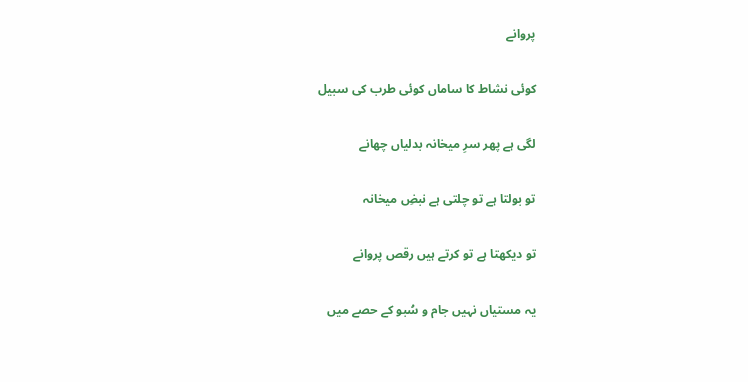پروانے

کوئی نشاط کا ساماں کوئی طرب کی سبیل

لگی ہے پھر سرِ میخانہ بدلیاں چھانے

تو بولتا ہے تو چلتی ہے نبضِ میخانہ

تو دیکھتا ہے تو کرتے ہیں رقص پروانے

یہ مستیاں نہیں جام و سُبو کے حصے میں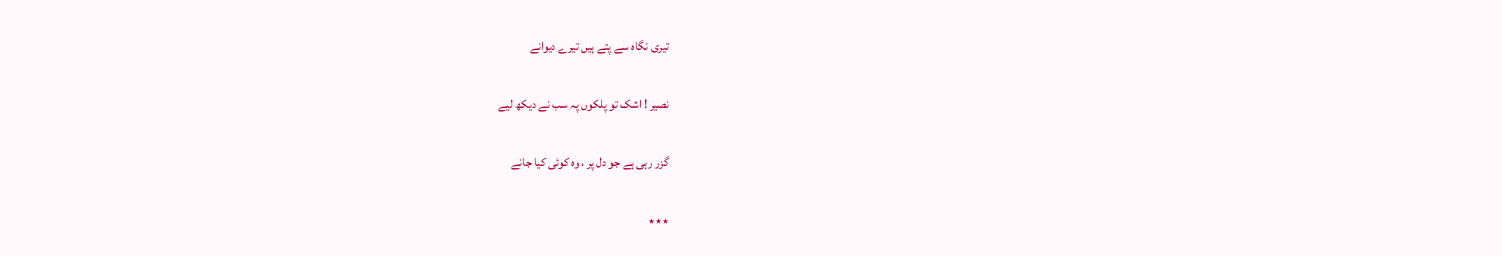تیری نگاہ سے پتے ہیں تیرے دیوانے

نصیر ! اشک تو پلکوں پہ سب نے دیکھ لیے

گزر رہی ہے جو دل پر ، وہ کوئی کیا جانے

٭٭٭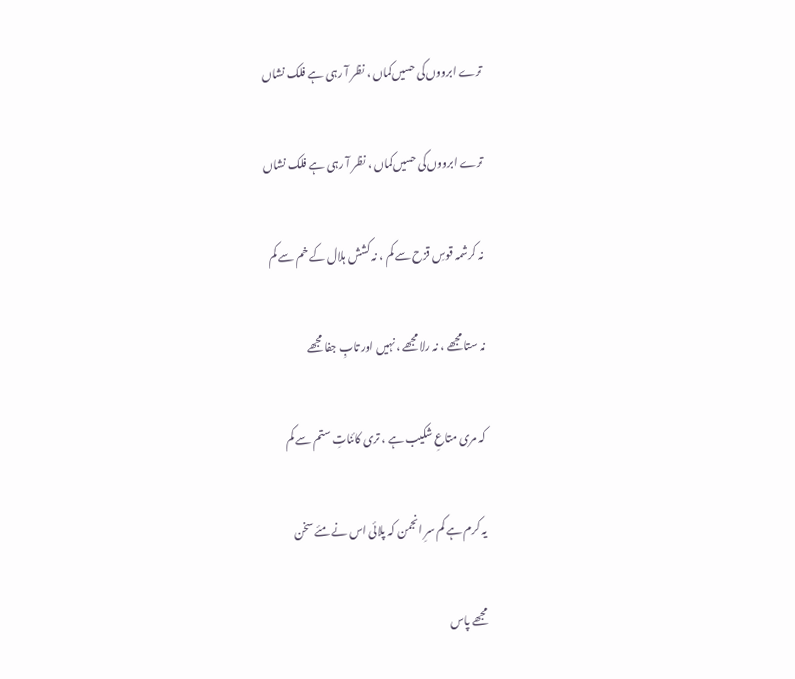ترے ابرووں‌کی حسیں‌کماں ، نظر آ رہی ہے فلک نشاں

ترے ابرووں‌کی حسیں‌کماں ، نظر آ رہی ہے فلک نشاں

نہ کرشمہ قوسِ قزح سے کم ، نہ کشش ہلال کے خم سے کم

نہ ستا مجھے ، نہ رلا مجھے ، نہیں اور تابِ جفا مجھے

کہ مری متاعِ شکیب ہے ، تری کائناتِ ستم سے کم

یہ کرم ہے کم سرِ انجمن کہ پلائی اس نے مئے سخن

مجھے پاس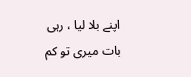اپنے بلا لیا ، رہی بات میری تو کم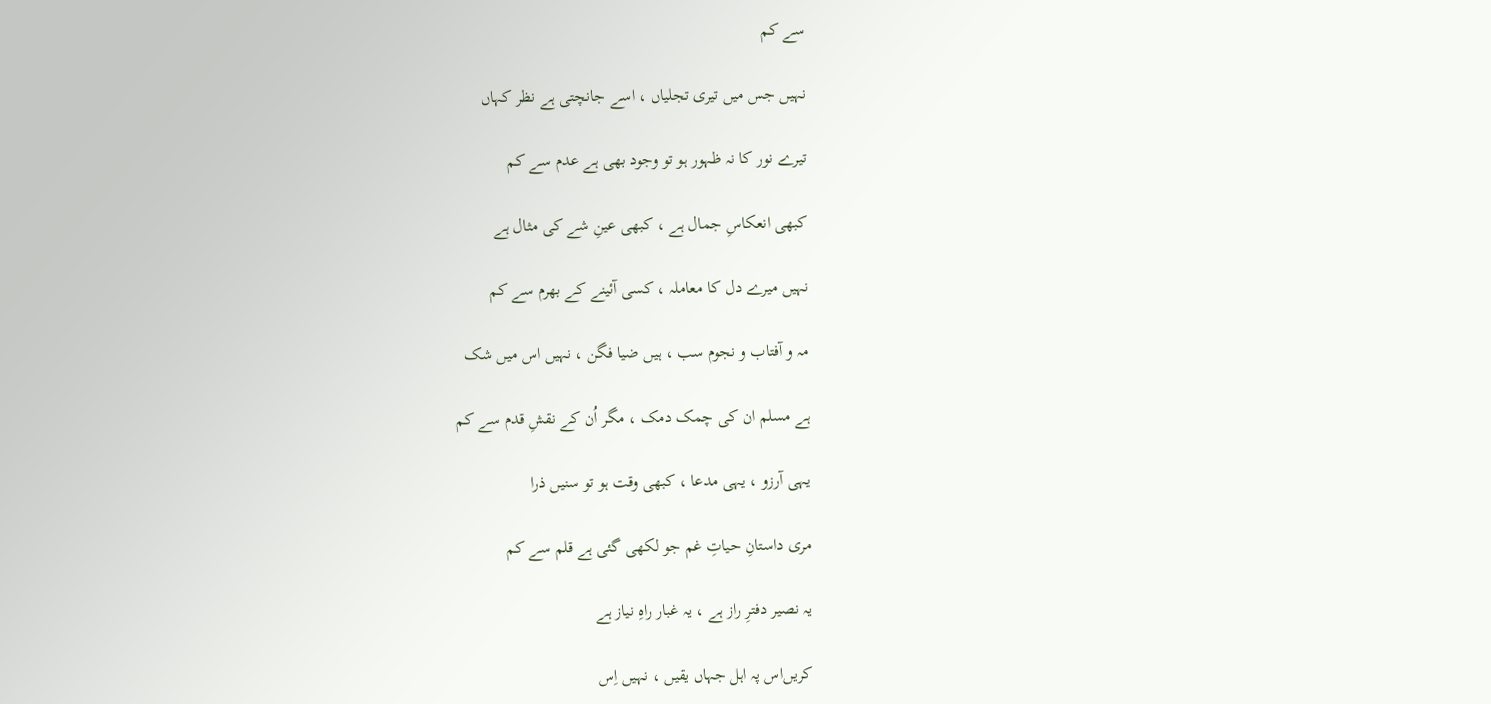سے کم

نہیں‌ جس میں تیری تجلیاں ، اسے جانچتی ہے نظر کہاں

تیرے نور کا نہ ظہور ہو تو وجود بھی ہے عدم سے کم

کبھی انعکاسِ جمال ہے ، کبھی عینِ شے کی مثال ہے

نہیں میرے دل کا معاملہ ، کسی آئینے کے بھرم سے کم

مہ و آفتاب و نجوم سب ، ہیں ضیا فگن ، نہیں اس میں شک

ہے مسلم ان کی چمک دمک ، مگر اُن کے نقشِ قدم سے کم

یہی آرزو ، یہی مدعا ، کبھی وقت ہو تو سنیں ذرا

مری داستانِ حیاتِ غم جو لکھی گئی ہے قلم سے کم

یہ نصیر دفترِ راز ہے ، یہ غبار راہِ نیاز ہے

کریں‌اس پہ اہل جہاں یقیں ، نہیں اِس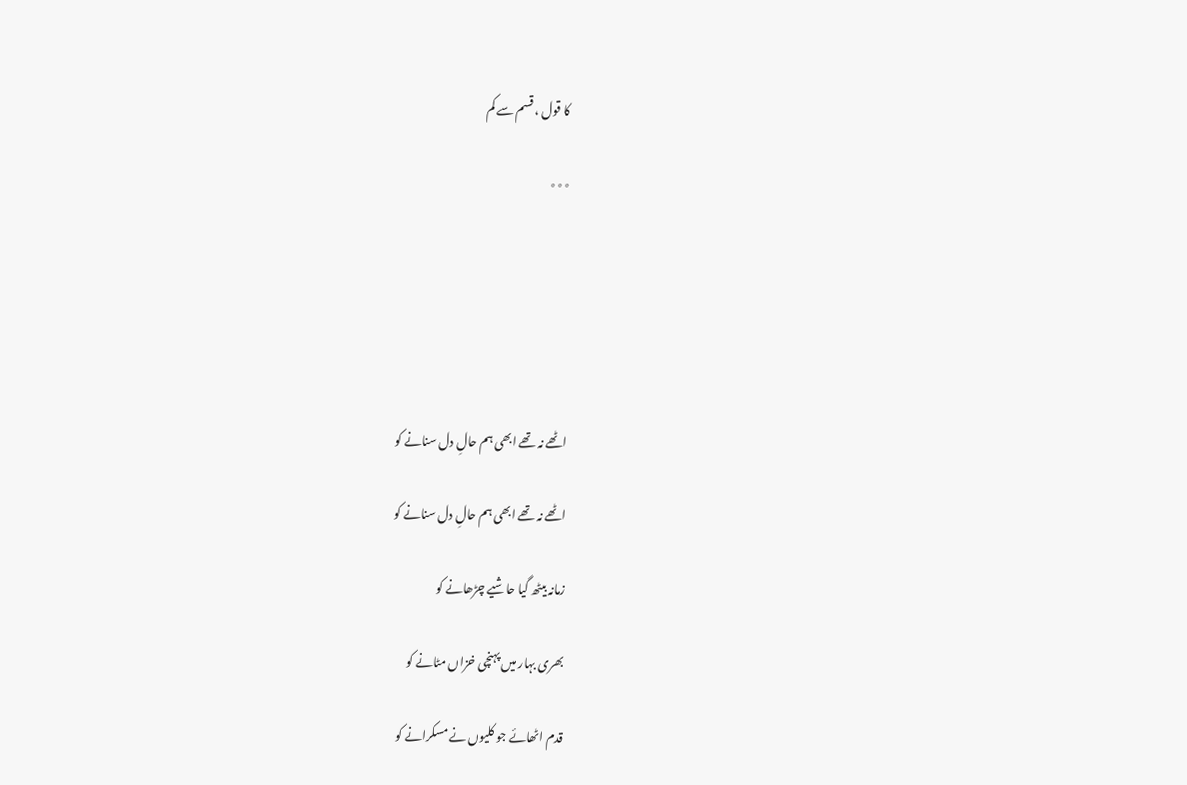کا قول ، قسم سے کم

٭٭٭






اٹھے نہ تھے ابھی ہم حالِ دل سنانے کو

اٹھے نہ تھے ابھی ہم حالِ دل سنانے کو

زمانہ بیٹھ گیا حاشیے چڑھانے کو

بھری بہار میں پہنچی خزاں مٹانے کو

قدم اٹھائے جو کلیوں نے مسکرانے کو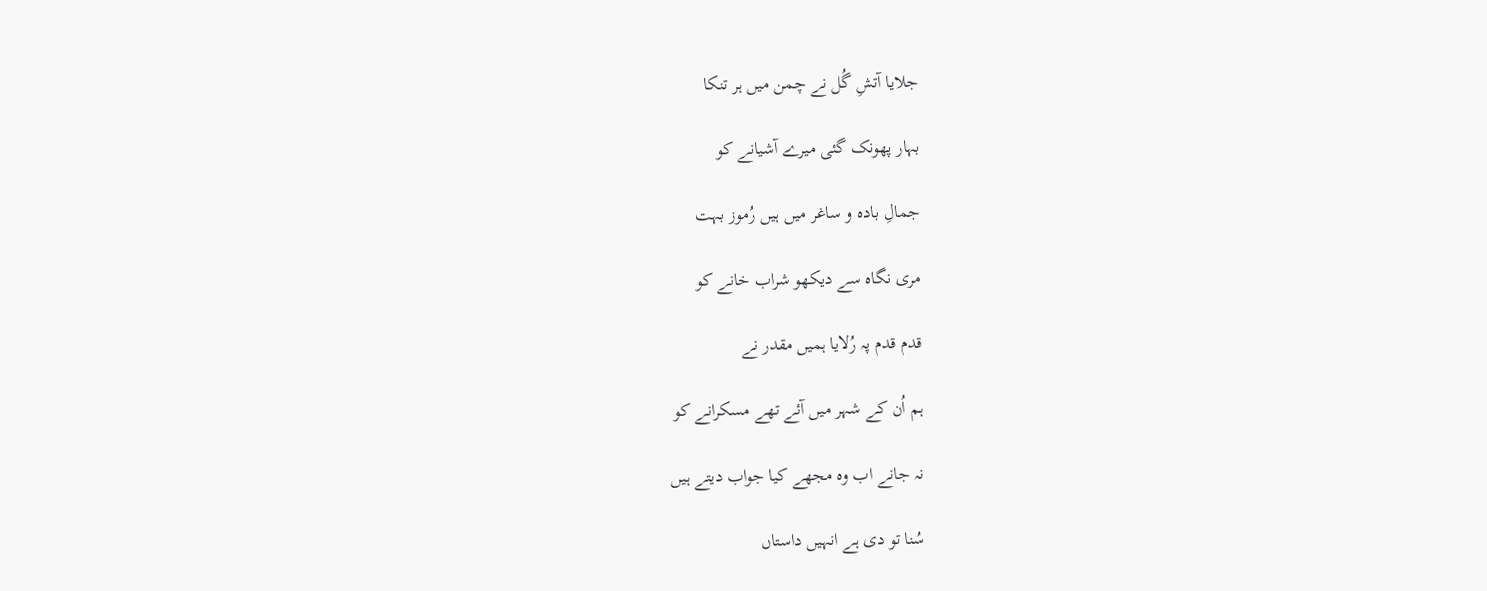جلایا آتشِ گُل نے چمن میں ہر تنکا

بہار پھونک گئی میرے آشیانے کو

جمالِ بادہ و ساغر میں ہیں رُموز بہت

مری نگاہ سے دیکھو شراب خانے کو

قدم قدم پہ رُلایا ہمیں مقدر نے

ہم اُن کے شہر میں آئے تھے مسکرانے کو

نہ جانے اب وہ مجھے کیا جواب دیتے ہیں

سُنا تو دی ہے انہیں داستاں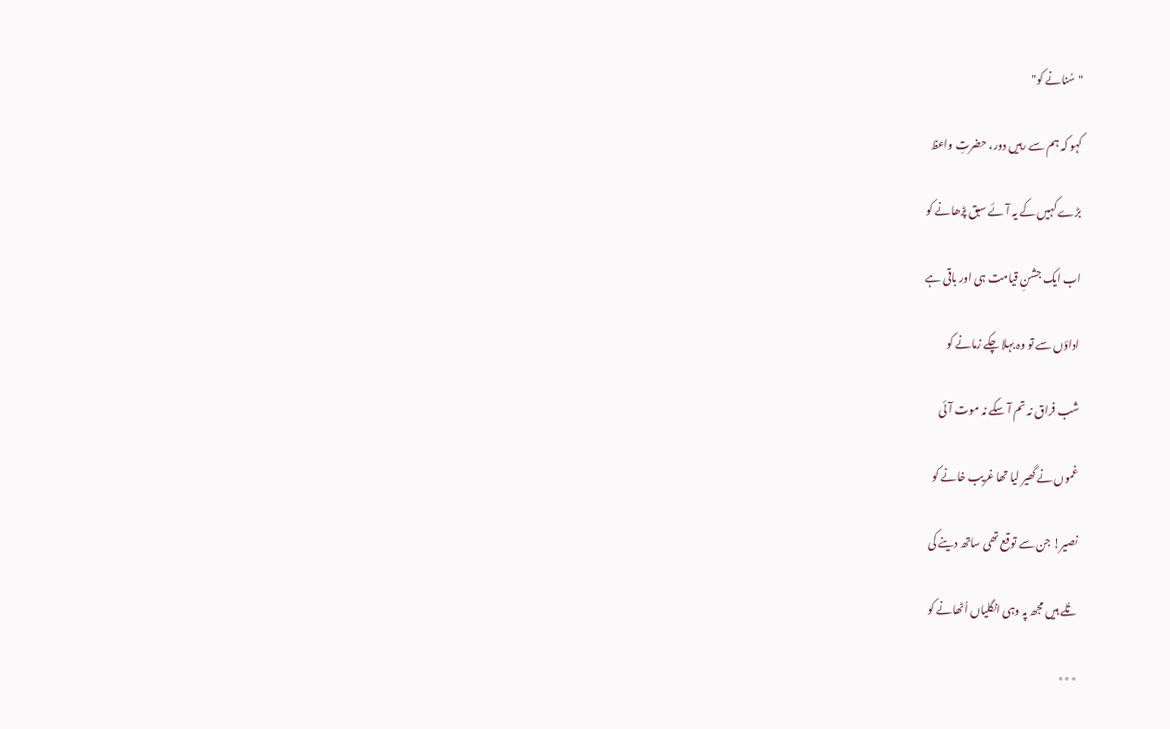"سُنانے کو"

کہو کہ ہم سے رہیں دور، حضرتِ واعظ

بڑے کہیں کے یہ آئے سبق پڑھانے کو

اب ایک جشنِ قیامت ہی اور باقی ہے

اداؤں سے تو وہ بہلا چکے زمانے کو

شب فراق نہ تم آ سکے نہ موت آئی

غموں نے گھیر لیا تھا غریب خانے کو

نصیر! جن سے توقع تھی ساتھ دینے کی

تُلے ہیں مجھ پہ وہی انگلیاں اُٹھانے کو

٭٭٭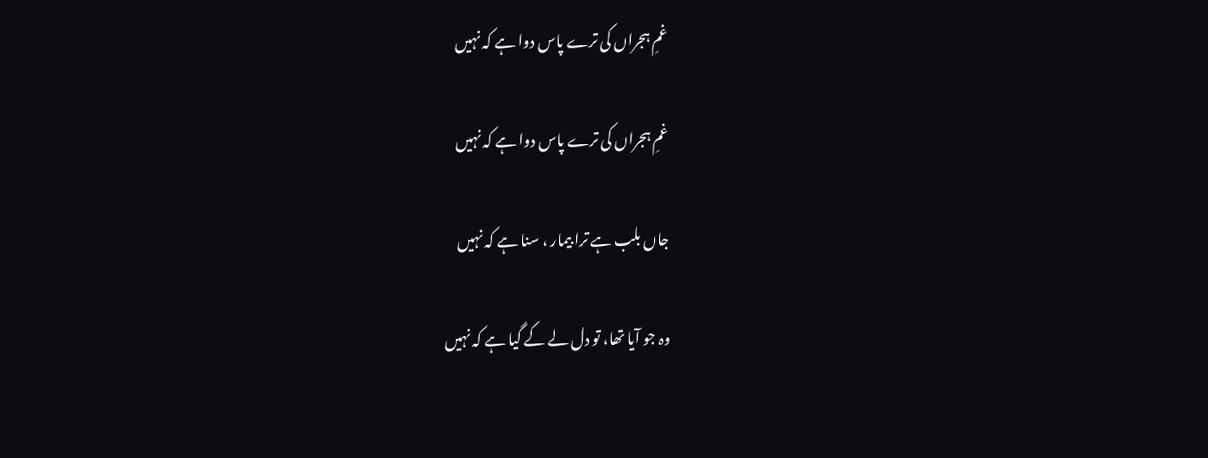غمِ ہجراں کی ترے پاس دوا ہے کہ نہیں

غمِ ہجراں کی ترے پاس دوا ہے کہ نہیں

جاں بلب ہے ترا بیمار ، سنا ہے کہ نہیں

وہ جو آیا تھا، تو دل لے کے گیا ہے کہ نہیں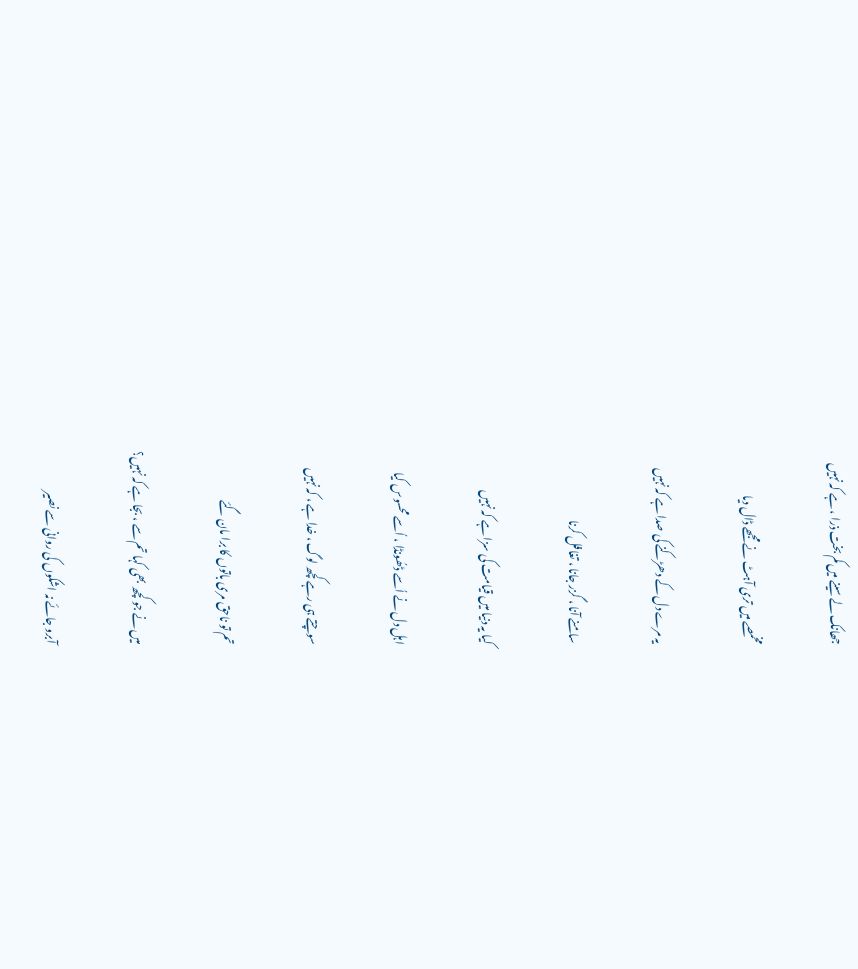جھانک لے سینے میں کم بخت ذرا ، ہے کہ نہیں

مخمصے میں تری آہٹ نے مجھے ڈال دیا

یہ مرے دل کے دھڑکنے کی صدا ہے کہ نہیں

سامنے آنا ، گزر جانا ، تغافل کرنا

کیا یہ دنیا میں قیامت کی سزا ہے کہ نہیں

اہل دل نے اُسے ڈھُونڈا ، اُسے محسوس کیا

سوچتے ہی رہے کچھ لوگ ، خدا ہے ، کہ نہیں

تم تو ناحق مری باتوں کا برا مان گئے

میں نے جو کچھ بھی کہا تم سے ، بجا ہے کہ نہیں؟

آبرو جائے نہ اشکوں کی روانی سے نصیر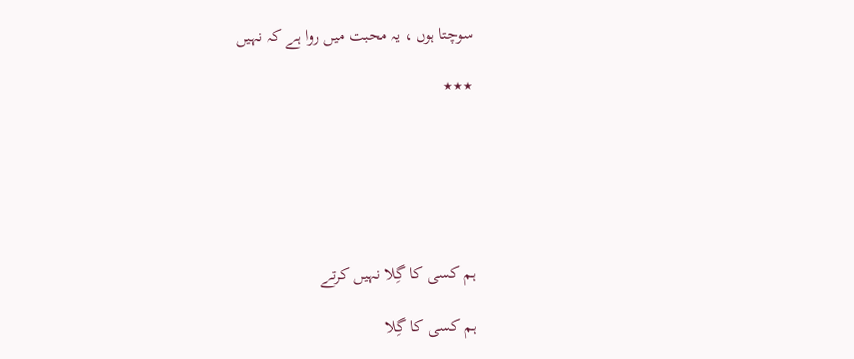سوچتا ہوں ، یہ محبت میں روا ہے کہ نہیں

٭٭٭






ہم کسی کا گِلا نہیں کرتے

ہم کسی کا گِلا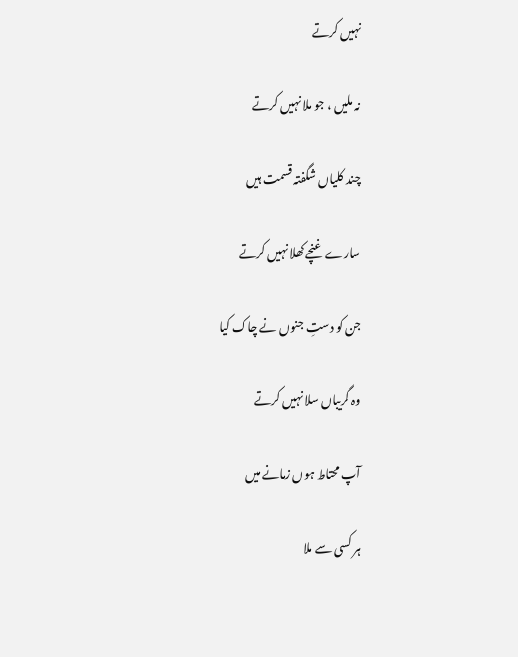نہیں کرتے

نہ ملیں ، جو ملا نہیں کرتے

چند کلیاں شگفتہ قسمت ہیں

سارے غنچے کھلا نہیں کرتے

جن کو دستِ جنوں نے چاک کیا

وہ گریباں سلا نہیں کرتے

آپ محتاط ہوں زمانے میں

ہر کسی سے ملا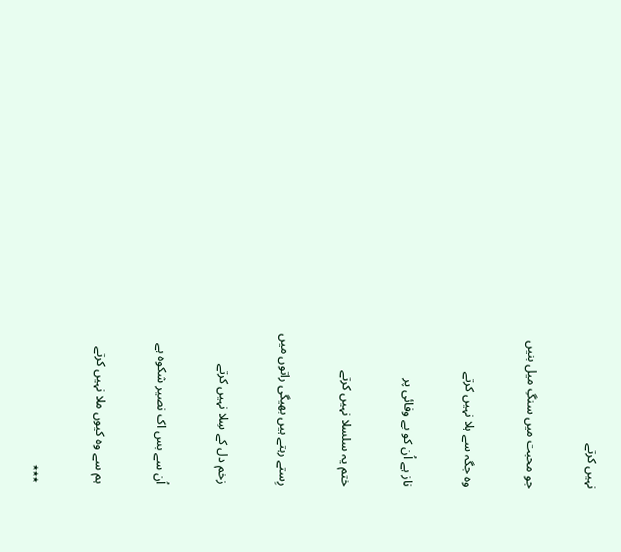نہیں کرتے

جو محبت میں سنگِ میل بنیں

وہ جگہ سے ہلا نہیں کرتے

ناز ہے اُن کو بے وفائی پر

ختم یہ سلسلا نہیں کرتے

رِستے رہتے ہیں بھیگی راتوں میں

زخم دل کے سِلا نہیں کرتے

اُن سے بس اک نصیر شکوہ ہے

ہم سے وہ کیوں ملا نہیں کرتے

٭٭٭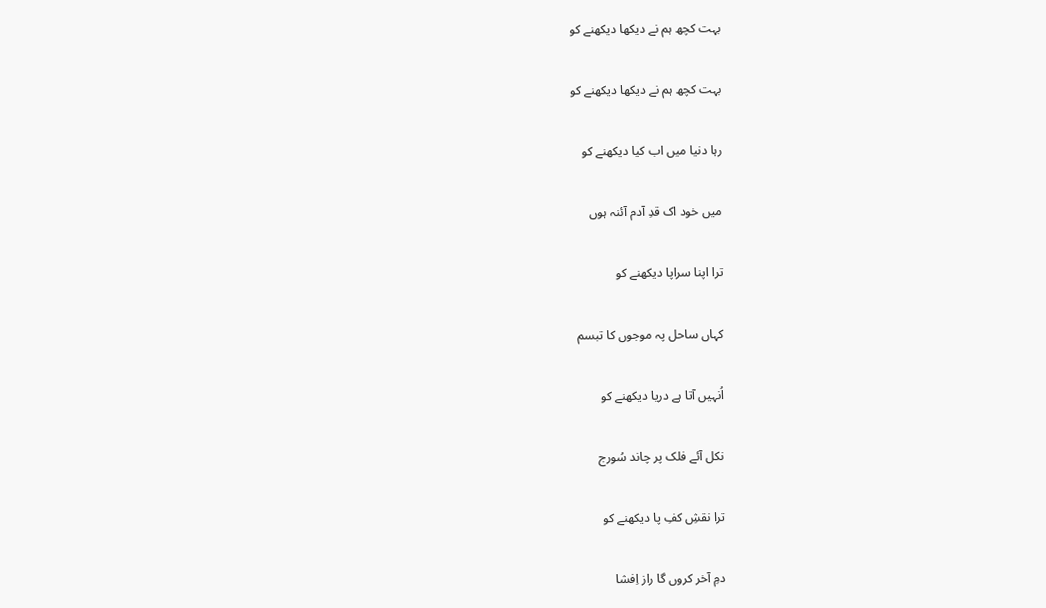بہت کچھ ہم نے دیکھا دیکھنے کو

بہت کچھ ہم نے دیکھا دیکھنے کو

رہا دنیا میں اب کیا دیکھنے کو

میں خود اک قدِ آدم آئنہ ہوں

ترا اپنا سراپا دیکھنے کو

کہاں ساحل پہ موجوں کا تبسم

اُنہیں آتا ہے دریا دیکھنے کو

نکل آئے فلک پر چاند سُورج

ترا نقشِ کفِ پا دیکھنے کو

دمِ آخر کروں گا راز اِفشا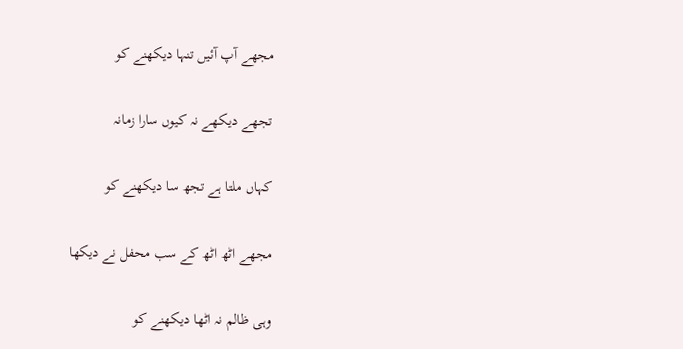مجھے آپ آئیں تنہا دیکھنے کو

تجھے دیکھے نہ کیوں سارا زمانہ

کہاں ملتا ہے تجھ سا دیکھنے کو

مجھے اٹھ اٹھ کے سب محفل نے دیکھا

وہی ظالم نہ اٹھا دیکھنے کو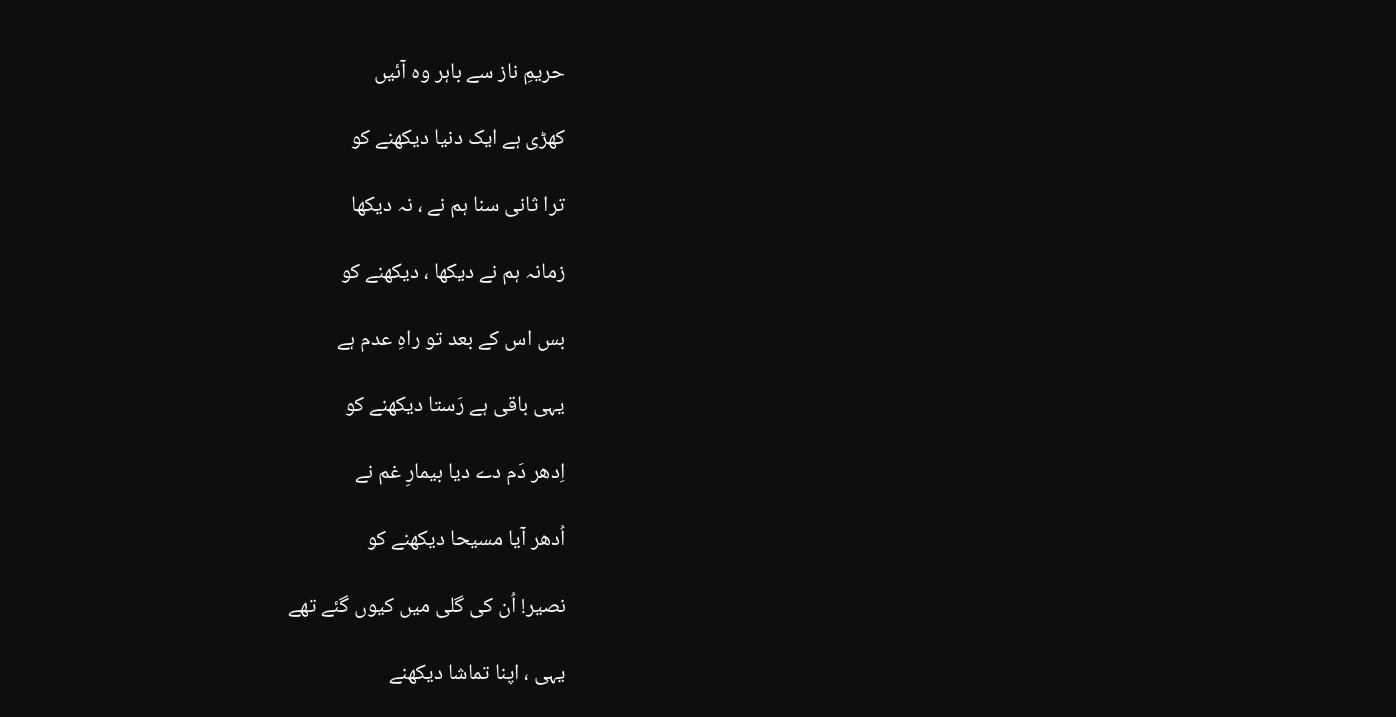حریمِ ناز سے باہر وہ آئیں

کھڑی ہے ایک دنیا دیکھنے کو

ترا ثانی سنا ہم نے ، نہ دیکھا

زمانہ ہم نے دیکھا ، دیکھنے کو

بس اس کے بعد تو راہِ عدم ہے

یہی باقی ہے رَستا دیکھنے کو

اِدھر دَم دے دیا بیمارِ غم نے

اُدھر آیا مسیحا دیکھنے کو

نصیر! اُن کی گلی میں کیوں گئے تھے

یہی ، اپنا تماشا دیکھنے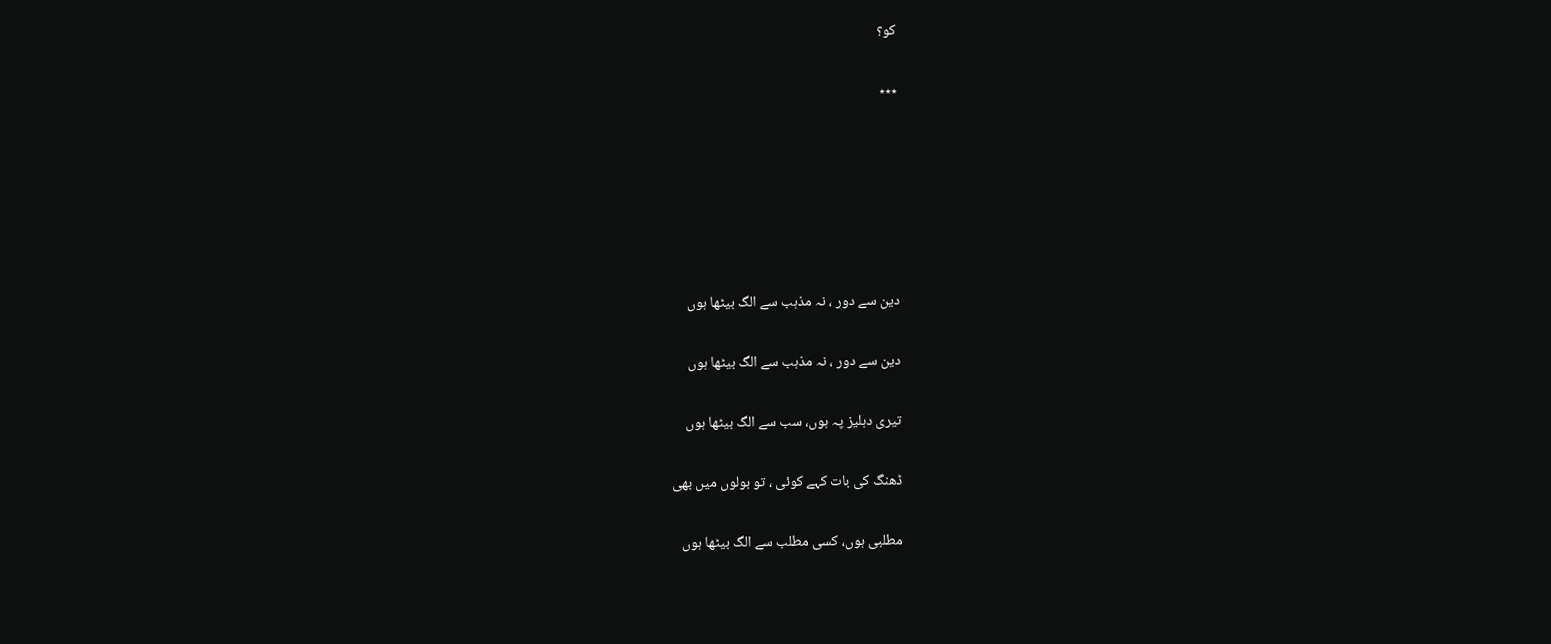کو؟

٭٭٭






دین سے دور ، نہ مذہب سے الگ بیٹھا ہوں

دین سے دور ، نہ مذہب سے الگ بیٹھا ہوں

تیری دہلیز پہ ہوں، سب سے الگ بیٹھا ہوں

ڈھنگ کی بات کہے کوئی ، تو بولوں میں بھی

مطلبی ہوں، کسی مطلب سے الگ بیٹھا ہوں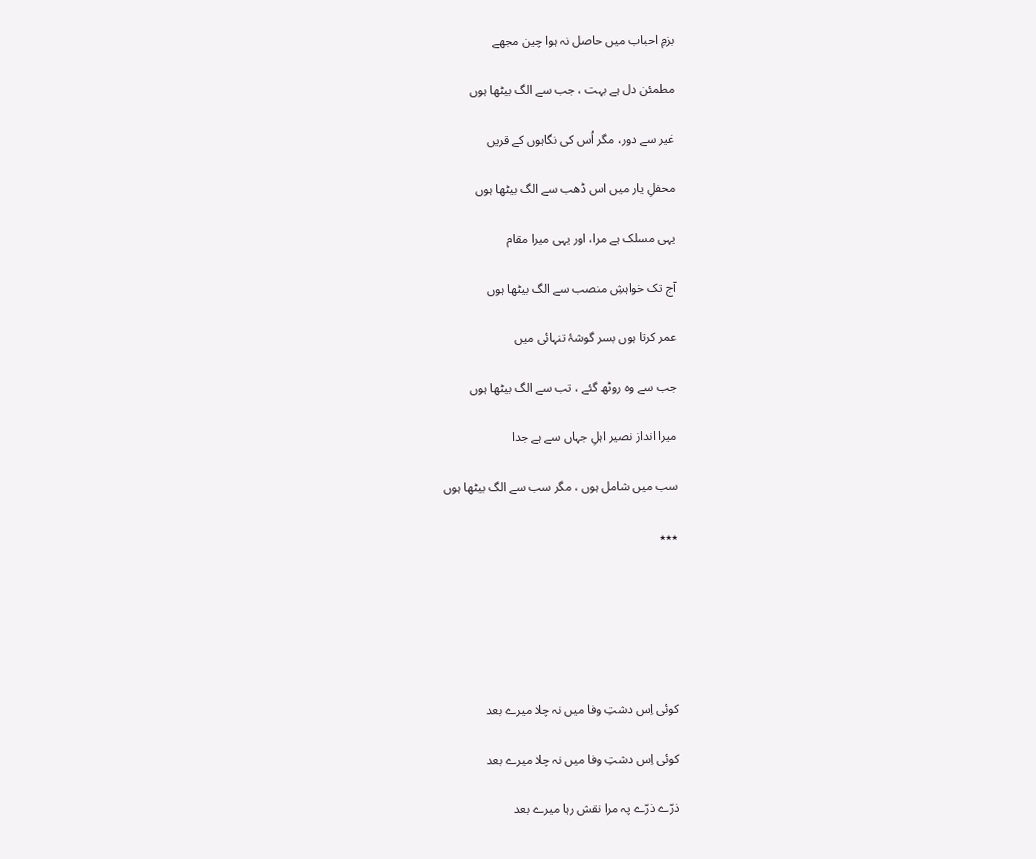بزمِ احباب میں حاصل نہ ہوا چین مجھے

مطمئن دل ہے بہت ، جب سے الگ بیٹھا ہوں

غیر سے دور، مگر اُس کی نگاہوں کے قریں

محفلِ یار میں اس ڈھب سے الگ بیٹھا ہوں

یہی مسلک ہے مرا، اور یہی میرا مقام

آج تک خواہشِ منصب سے الگ بیٹھا ہوں

عمر کرتا ہوں بسر گوشۂ تنہائی میں

جب سے وہ روٹھ گئے ، تب سے الگ بیٹھا ہوں

میرا انداز نصیر اہلِ جہاں سے ہے جدا

سب میں شامل ہوں ، مگر سب سے الگ بیٹھا ہوں

٭٭٭






کوئی اِس دشتِ وفا میں نہ چلا میرے بعد

کوئی اِس دشتِ وفا میں نہ چلا میرے بعد

ذرّے ذرّے پہ مرا نقش رہا میرے بعد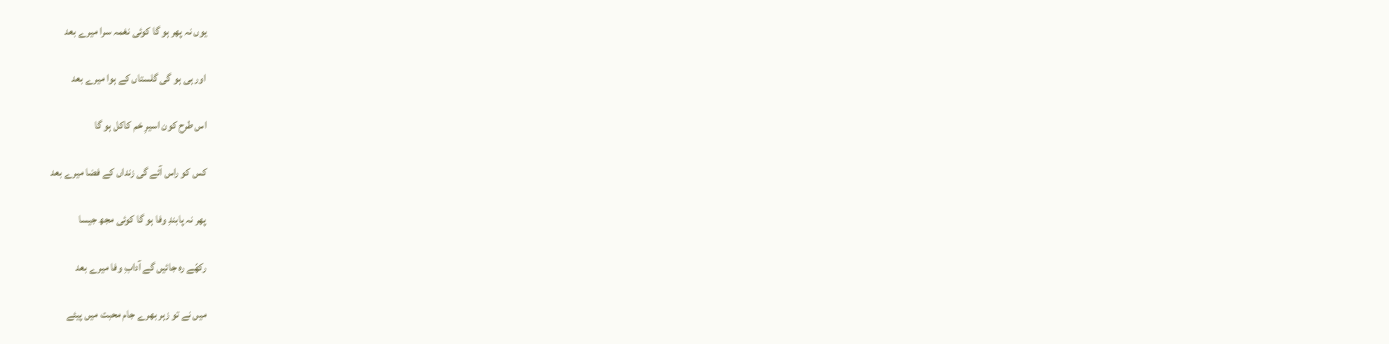یوں نہ پھر ہو گا کوئی نغمہ سرا میرے بعد

اور ہی ہو گی گلستاں کے ہوا میرے بعد

اس طرح کون اسیرِ خم کاکل ہو گا

کس کو راس آئے گی زنداں کے فضا میرے بعد

پھر نہ پابندِ وفا ہو گا کوئی مجھ جیسا

رکھّے رہ جائیں گے آدابِ وفا میرے بعد

میں نے تو زہر بھرے جام محبت میں پیئے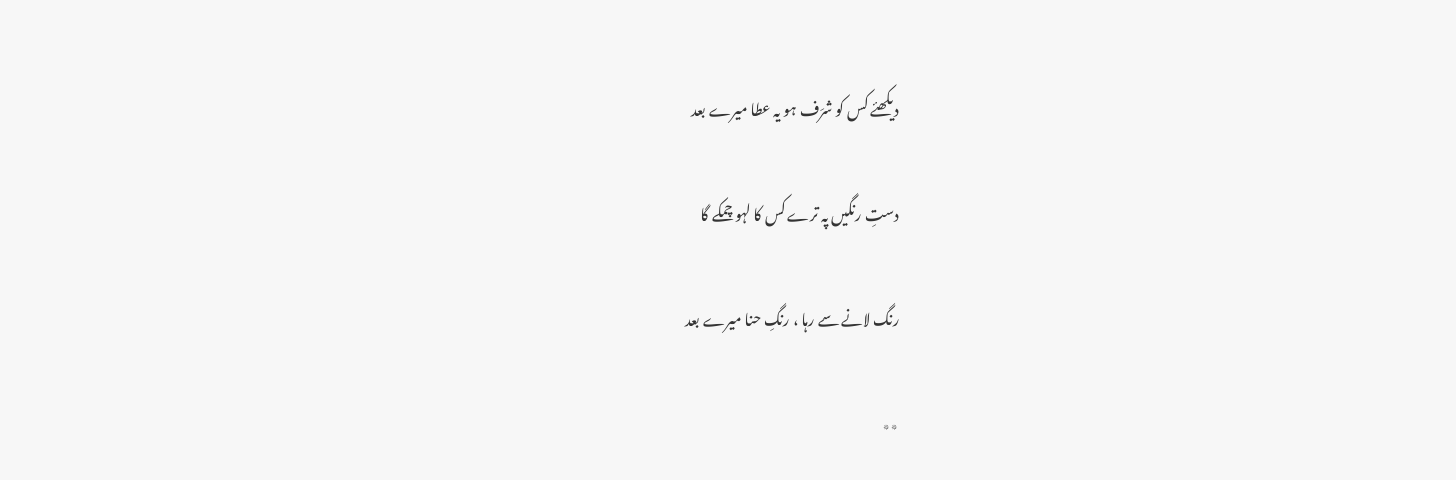دیکھئے کس کو شرَف ہو یہ عطا میرے بعد

دستِ رنگیں پہ ترے کس کا لہو چمکے گا

رنگ لانے سے رہا ، رنگِ حنا میرے بعد

٭٭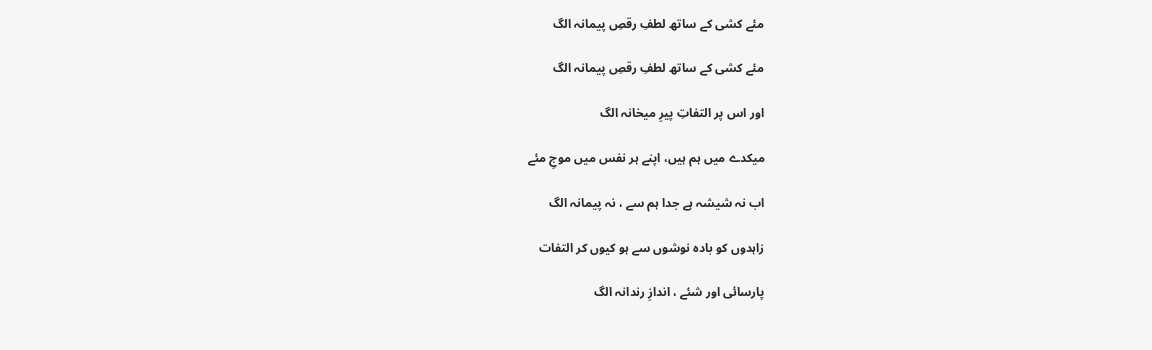مئے کشی کے ساتھ لطفِ رقصِ پیمانہ الگ

مئے کشی کے ساتھ لطفِ رقصِ پیمانہ الگ

اور اس پر التفاتِ پیرِ میخانہ الگ

میکدے میں ہم ہیں، اپنے ہر نفس میں موجِ مئے

اب نہ شیشہ ہے جدا ہم سے ، نہ پیمانہ الگ

زاہدوں کو بادہ نوشوں سے ہو کیوں کر التفات

پارسائی اور شئے ، اندازِ رندانہ الگ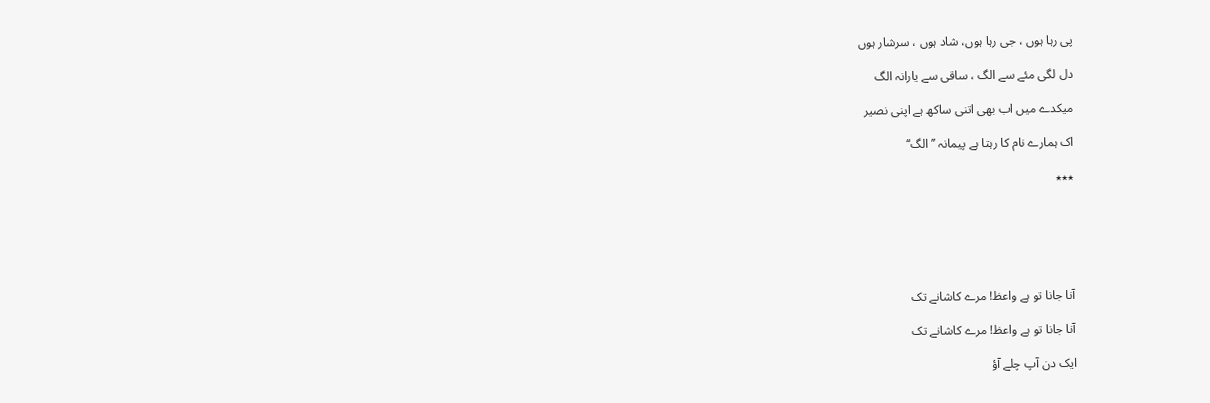پی رہا ہوں ، جی رہا ہوں، شاد ہوں ، سرشار ہوں

دل لگی مئے سے الگ ، ساقی سے یارانہ الگ

میکدے میں اب بھی اتنی ساکھ ہے اپنی نصیر

اک ہمارے نام کا رہتا ہے پیمانہ ’’ الگ‘‘

٭٭٭






آنا جانا تو ہے واعظ! مرے کاشانے تک

آنا جانا تو ہے واعظ! مرے کاشانے تک

ایک دن آپ چلے آؤ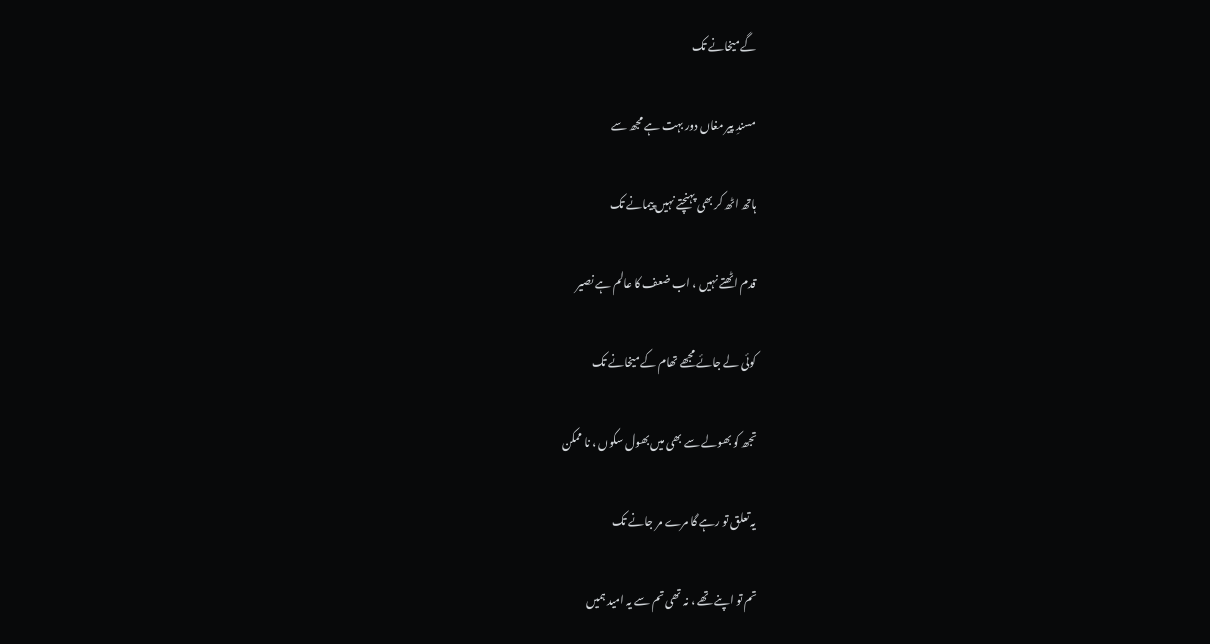گے میخانے تک

مسندِ پیر مغاں دور بہت ہے مجھ سے

ہاتھ اٹھ کر بھی پہنچتے نہیں پیمانے تک

قدم اٹھتے نہیں ، اب ضعف کا عالم ہے نصیر

کوئی لے جائے مجھے تھام کے میخانے تک

تجھ کو بھولے سے بھی میں بھول سکوں ، نا ممکن

یہ تعلق تو رہے گا مرے مر جانے تک

تم تو اپنے تھے ، نہ تھی تم سے یہ امید ہمیں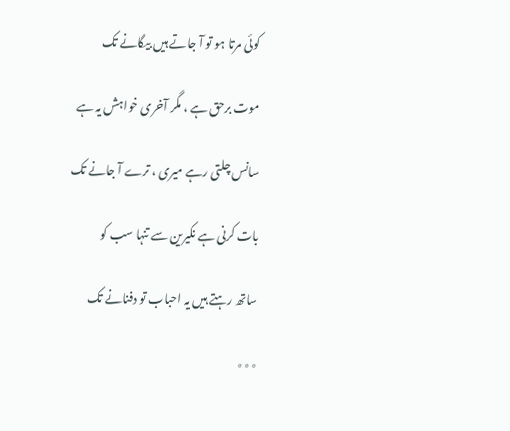کوئی مرتا ہو تو آ جاتے ہیں بیگانے تک

موت برحق ہے ، مگر آخری خواہش یہ ہے

سانس چلتی رہے میری ، ترے آ جانے تک

بات کرنی ہے نکیرین سے تنہا سب کو

ساتھ رہتے ہیں یہ احباب تو دفنانے تک

٭٭٭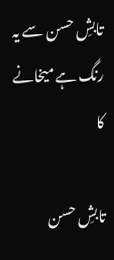تابشِ حسن سے یہ رنگ ہے میخانے کا

تابشِ حسن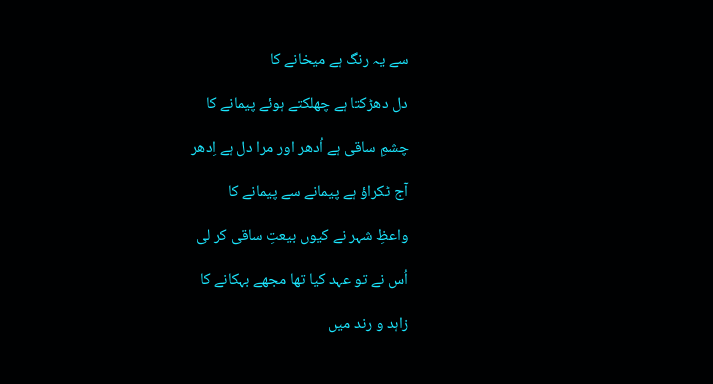سے یہ رنگ ہے میخانے کا

دل دھڑکتا ہے چھلکتے ہوئے پیمانے کا

چشمِ ساقی ہے اُدھر اور مرا دل ہے اِدھر

آج ٹکراؤ ہے پیمانے سے پیمانے کا

واعظِ شہر نے کیوں بیعتِ ساقی کر لی

اُس نے تو عہد کیا تھا مجھے بہکانے کا

زاہد و رند میں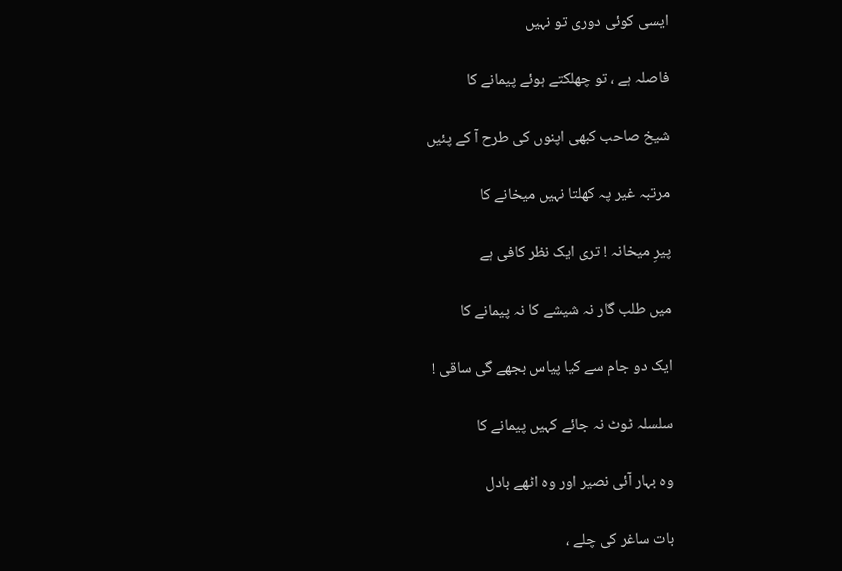ایسی کوئی دوری تو نہیں

فاصلہ ہے ، تو چھلکتے ہوئے پیمانے کا

شیخ صاحب کبھی اپنوں کی طرح آ کے پئیں

مرتبہ غیر پہ کھلتا نہیں میخانے کا

پیرِ میخانہ ! تری ایک نظر کافی ہے

میں طلب گار نہ شیشے کا نہ پیمانے کا

ایک دو جام سے کیا پیاس بجھے گی ساقی !

سلسلہ ٹوٹ نہ جائے کہیں پیمانے کا

وہ بہار آئی نصیر اور وہ اٹھے بادل

بات ساغر کی چلے ،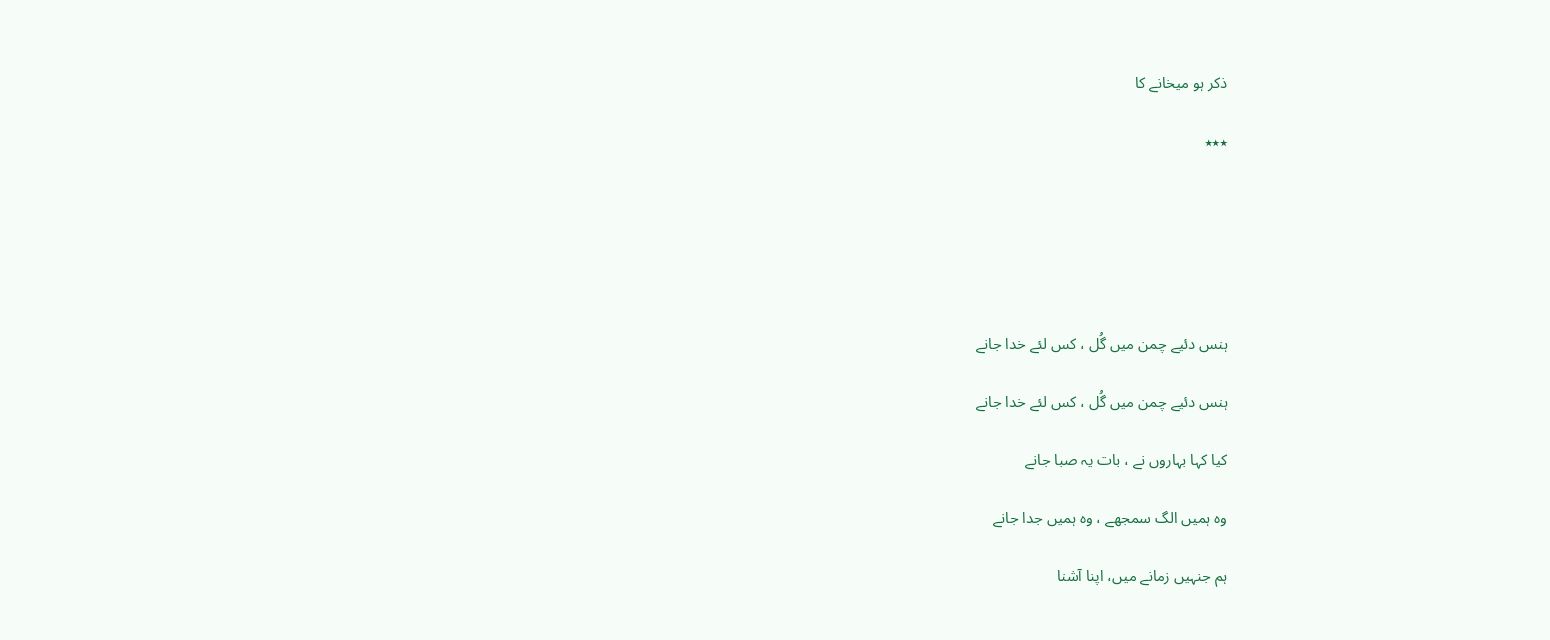ذکر ہو میخانے کا

٭٭٭






ہنس دئیے چمن میں گُل ، کس لئے خدا جانے

ہنس دئیے چمن میں گُل ، کس لئے خدا جانے

کیا کہا بہاروں نے ، بات یہ صبا جانے

وہ ہمیں الگ سمجھے ، وہ ہمیں جدا جانے

ہم جنہیں زمانے میں، اپنا آشنا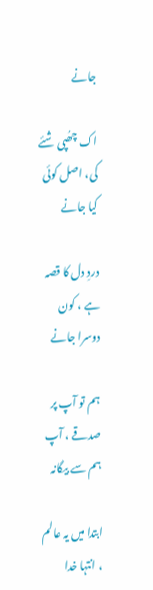جانے

اک چھُپی شئے کی، اصل کوئی کیا جانے

دردِ دل کا قصہ ہے ، کون دوسرا جانے

ہم تو آپ پر صدقے ، آپ ہم سے بیگانہ

ابتدا میں یہ عالم ، انتہا خدا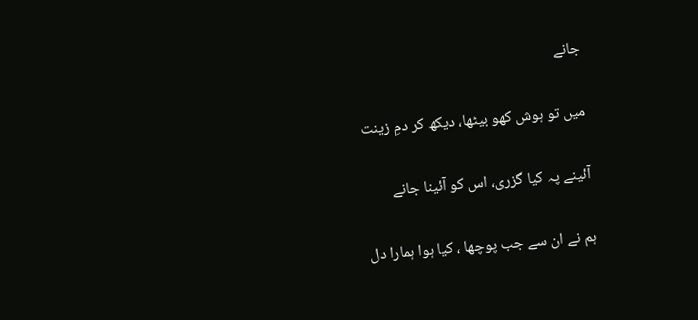جانے

میں تو ہوش کھو بیٹھا، دیکھ کر دمِ زینت

آئینے پہ کیا گزری، اس کو آئینا جانے

ہم نے ان سے جب پوچھا ، کیا ہوا ہمارا دل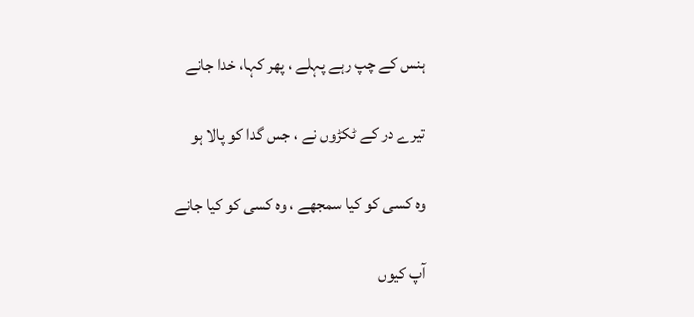ہنس کے چپ رہے پہلے ، پھر کہا، خدا جانے

تیرے در کے ٹکڑوں نے ، جس گدا کو پالا ہو

وہ کسی کو کیا سمجھے ، وہ کسی کو کیا جانے

آپ کیوں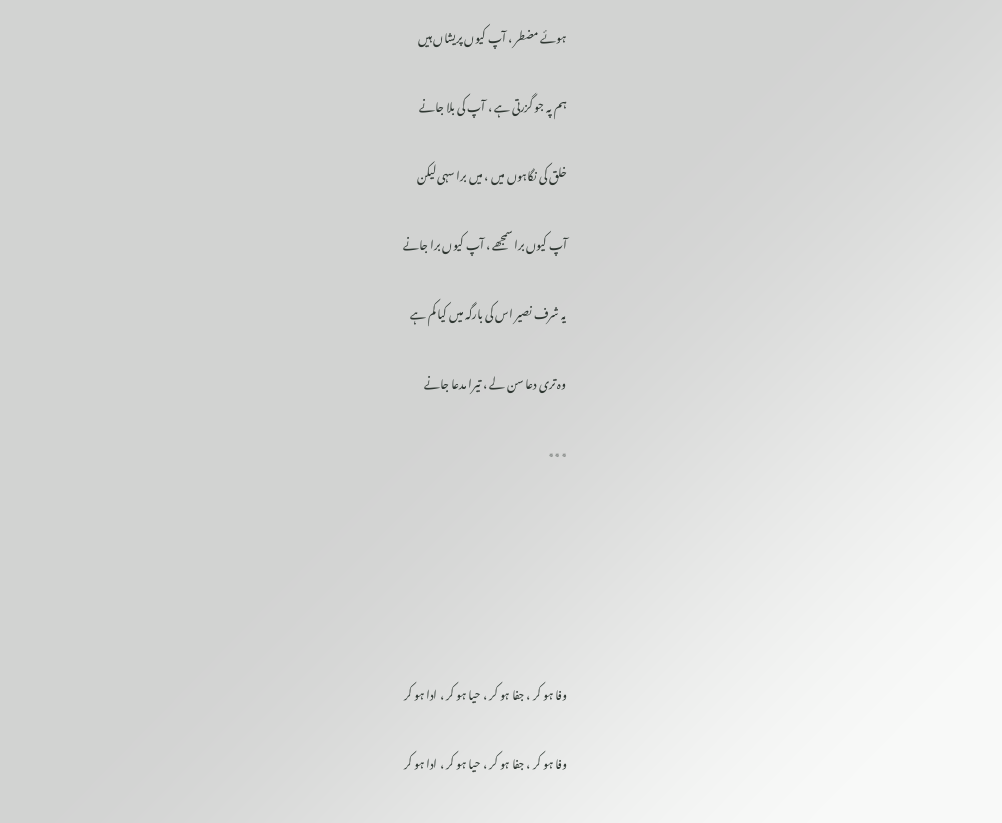ہوئے مضطر ، آپ کیوں پریشاں ہیں

ہم پہ جو گزرتی ہے ، آپ کی بلا جانے

خلق کی نگاہوں میں ، میں برا سہی لیکن

آپ کیوں برا سمجھے ، آپ کیوں برا جانے

یہ شرف نصیر اس کی بارگہ میں کیا کم ہے

وہ تری دعا سن لے ، تیرا مدعا جانے

٭٭٭






وفا ہو کر ، جفا ہو کر ، حیا ہو کر ، ادا ہو کر

وفا ہو کر ، جفا ہو کر ، حیا ہو کر ، ادا ہو کر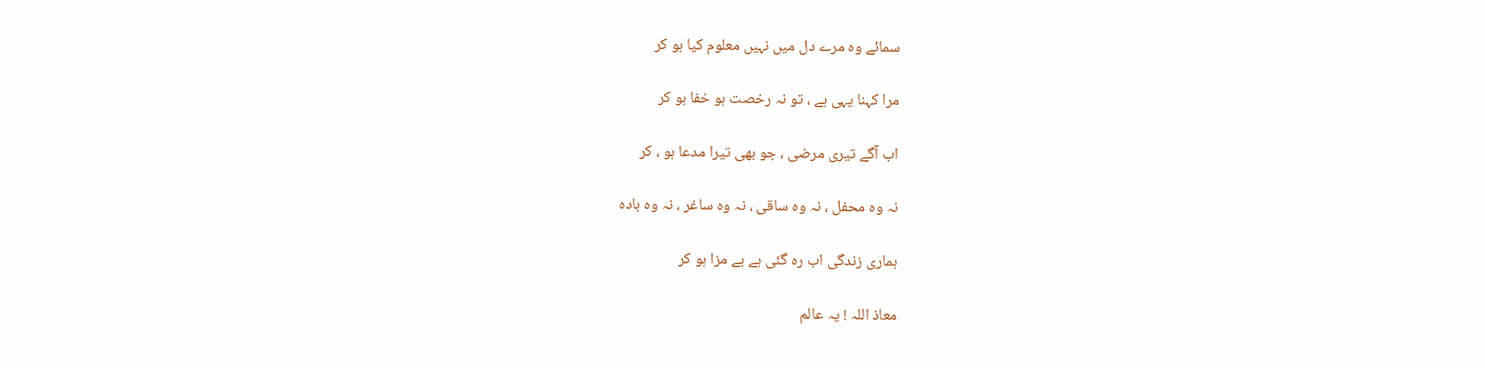سمائے وہ مرے دل میں نہیں معلوم کیا ہو کر

مرا کہنا یہی ہے ، تو نہ رخصت ہو خفا ہو کر

اب آگے تیری مرضی ، جو بھی تیرا مدعا ہو ، کر

نہ وہ محفل ، نہ وہ ساقی ، نہ وہ ساغر ، نہ وہ بادہ

ہماری زندگی اب رہ گئی ہے بے مزا ہو کر

معاذ اللہ ! یہ عالم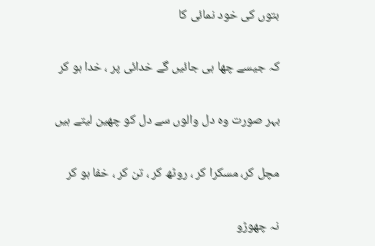بتوں کی خود نمائی کا

کہ جیسے چھا ہی جائیں گے خدائی پر ، خدا ہو کر

بہر صورت وہ دل والوں سے دل کو چھین لیتے ہیں

مچل کر، مسکرا کر ، روٹھ کر ، تن کر ، خفا ہو کر

نہ چھوڑو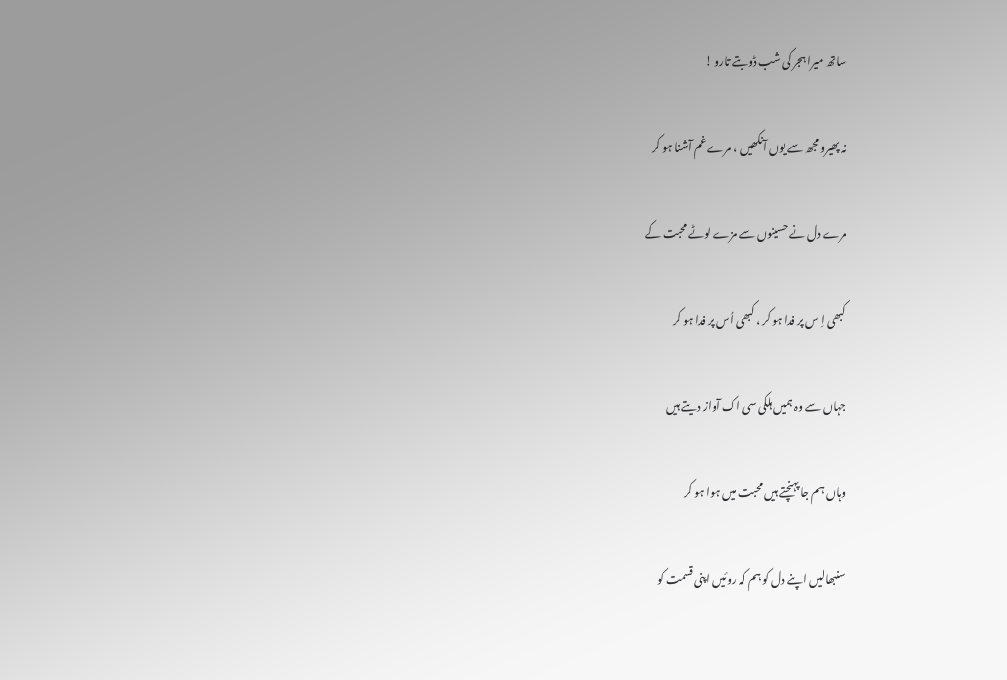ساتھ میرا ہجر کی شب ڈوبتے تارو !

نہ پھیرو مجھ سے یوں آنکھیں ، مرے غم آشنا ہو کر

مرے دل نے حسینوں سے مزے لوٹے محبت کے

کبھی اِ س پر فدا ہو کر ، کبھی اُس پر فدا ہو کر

جہاں سے وہ ہمیں ہلکی سی اک آواز دیتے ہیں

وہاں ہم جا پہنچتے ہیں محبت میں ہوا ہو کر

سنبھالیں اپنے دل کو ہم کہ روئیں اپنی قسمت کو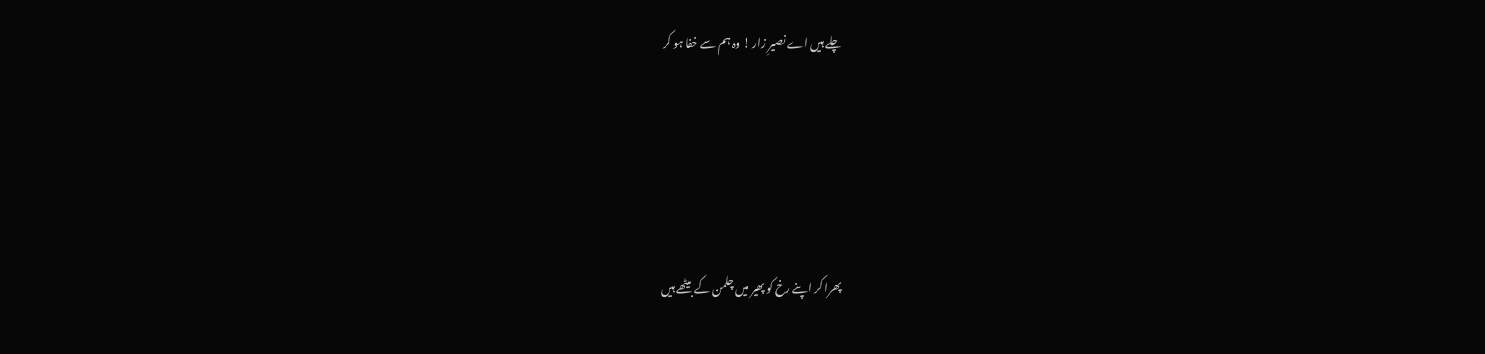چلے ہیں اے نصیرِ زار ! وہ ہم سے خفا ہو کر






پھرا کر اپنے رخ کو پھیر میں چلمن کے بیٹھے ہیں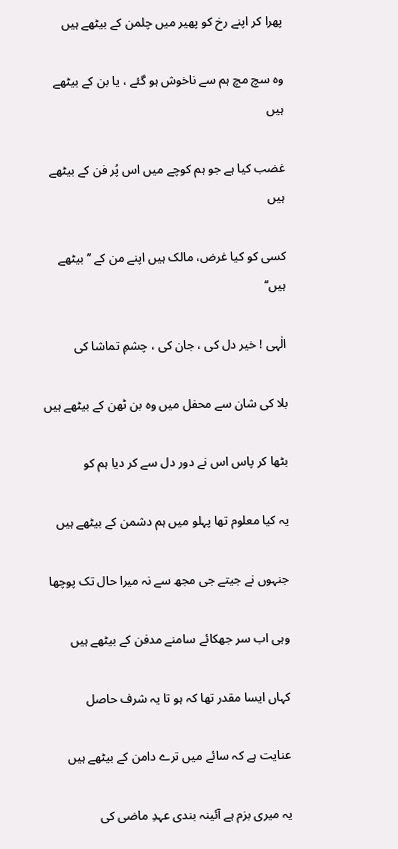پھرا کر اپنے رخ کو پھیر میں چلمن کے بیٹھے ہیں

وہ سچ مچ ہم سے ناخوش ہو گئے ، یا بن کے بیٹھے ہیں

غضب کیا ہے جو ہم کوچے میں اس پُر فن کے بیٹھے ہیں

کسی کو کیا غرض، مالک ہیں اپنے من کے ’’ بیٹھے ہیں‘‘

الٰہی ! خیر دل کی ، جان کی ، چشمِ تماشا کی

بلا کی شان سے محفل میں وہ بن ٹھن کے بیٹھے ہیں

بٹھا کر پاس اس نے دور دل سے کر دیا ہم کو

یہ کیا معلوم تھا پہلو میں ہم دشمن کے بیٹھے ہیں

جنہوں نے جیتے جی مجھ سے نہ میرا حال تک پوچھا

وہی اب سر جھکائے سامنے مدفن کے بیٹھے ہیں

کہاں ایسا مقدر تھا کہ ہو تا یہ شرف حاصل

عنایت ہے کہ سائے میں ترے دامن کے بیٹھے ہیں

یہ میری بزم ہے آئینہ بندی عہدِ ماضی کی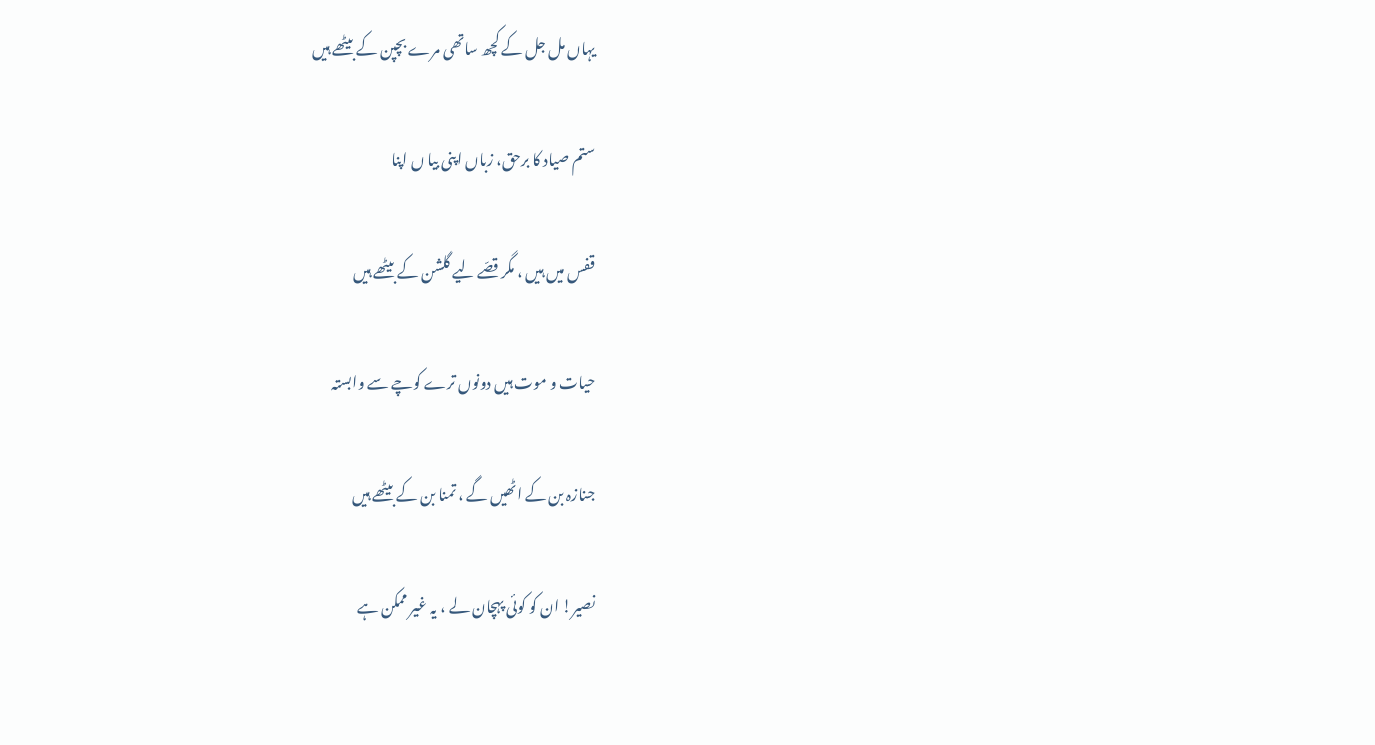یہاں مل جل کے کچھ ساتھی مرے بچپن کے بیٹھے ہیں

ستم صیاد کا برحق، زباں اپنی بیا ں اپنا

قفس میں ہیں ، مگر قصّے لیے گلشن کے بیٹھے ہیں

حیات و موت ہیں دونوں ترے کوچے سے وابستہ

جنازہ بن کے اٹھیں گے ، تمنا بن کے بیٹھے ہیں

نصیر! ان کو کوئی پہچان لے ، یہ غیر ممکن ہے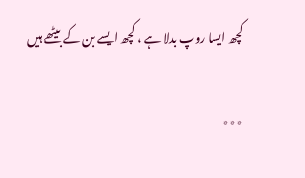کچھ ایسا روپ بدلا ہے ، کچھ ایسے بن کے بیٹھے ہیں

٭٭٭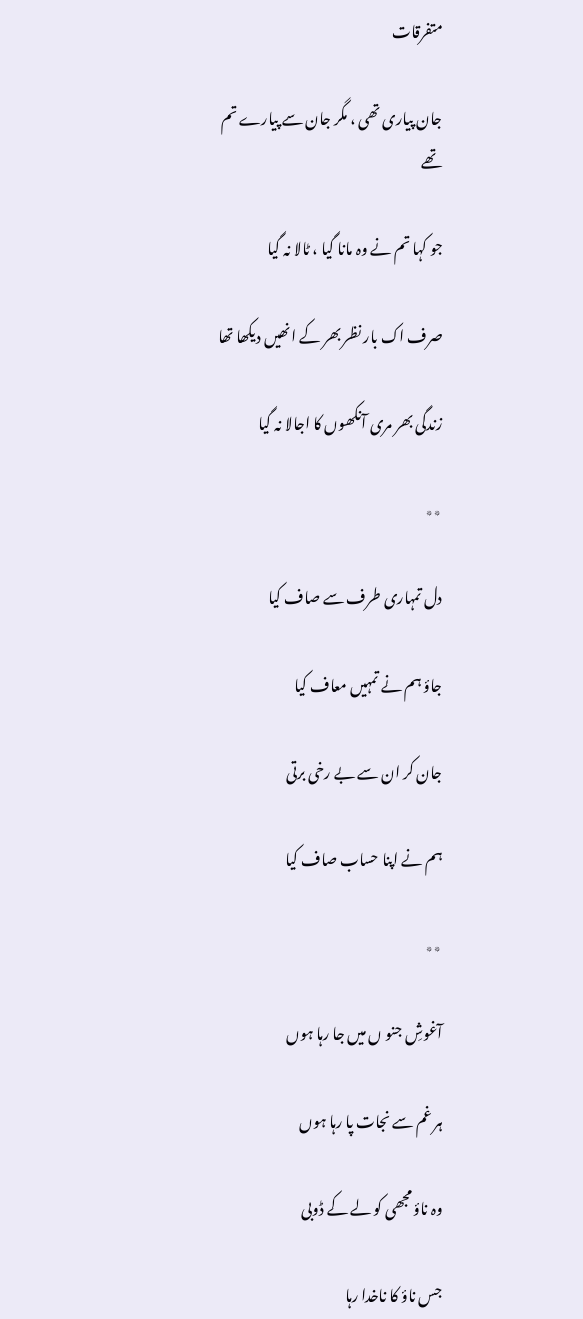متفرقات

جان پیاری تھی ، مگر جان سے پیارے تم تھے

جو کہا تم نے وہ مانا گیا ، ٹالا نہ گیا

صرف اک بار نظر بھر کے انھیں دیکھا تھا

زندگی بھر مری آنکھوں کا اجالا نہ گیا

٭٭

دل تمہاری طرف سے صاف کیا

جاؤ ہم نے تمہیں معاف کیا

جان کر ان سے بے رخی برتی

ہم نے اپنا حساب صاف کیا

٭٭

آغوشِ جنو ں میں جا رہا ہوں

ہر غم سے نجات پا رہا ہوں

وہ ناؤ مجھی کو لے کے ڈوبی

جس ناؤ کا ناخدا رہا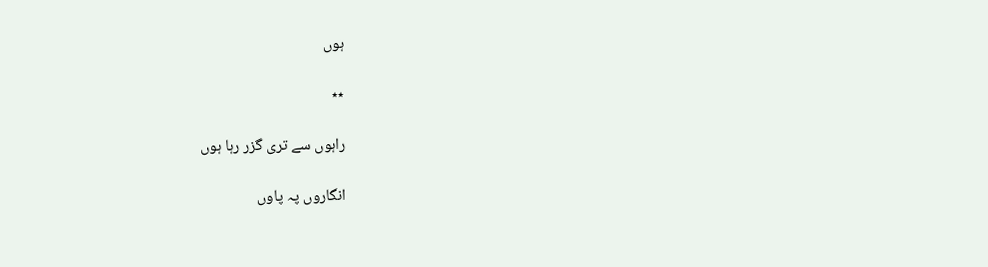ہوں

٭٭

راہوں سے تری گزر رہا ہوں

انگاروں پہ پاوں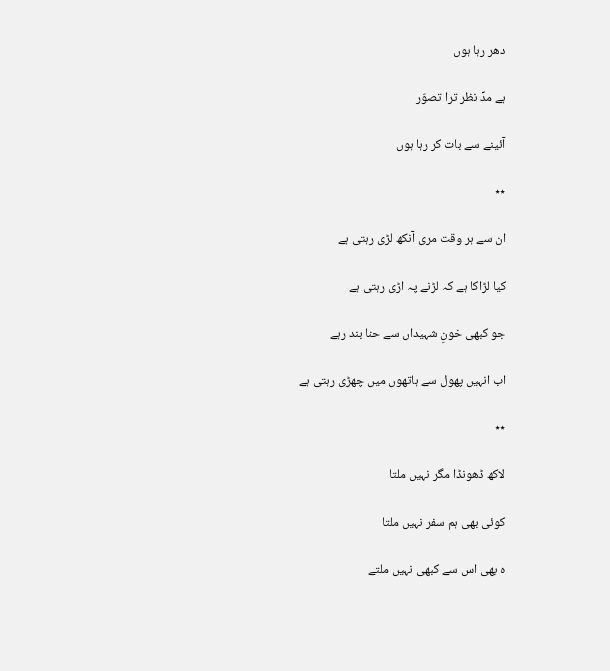دھر رہا ہوں

ہے مدِّ نظر ترا تصوّر

آئینے سے بات کر رہا ہوں

٭٭

ان سے ہر وقت مری آنکھ لڑی رہتی ہے

کیا لڑاکا ہے کہ لڑنے پہ اڑی رہتی ہے

جو کبھی خونِ شہیداں سے حنا بند رہے

اب انہیں پھول سے ہاتھوں میں چھڑی رہتی ہے

٭٭

لاکھ ڈھونڈا مگر نہیں ملتا

کوئی بھی ہم سفر نہیں ملتا

ہ بھی اس سے کبھی نہیں ملتے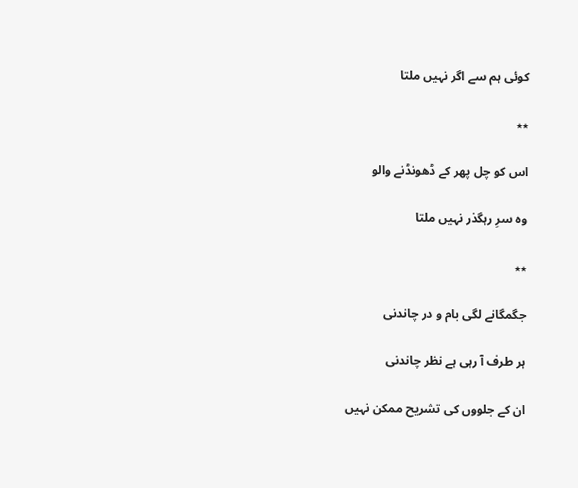کوئی ہم سے اگر نہیں ملتا

٭٭

اس کو چل پھر کے ڈھونڈنے والو

وہ سرِ رہگذر نہیں ملتا

٭٭

جگمگانے لگی بام و در چاندنی

ہر طرف آ رہی ہے نظر چاندنی

ان کے جلووں کی تشریح ممکن نہیں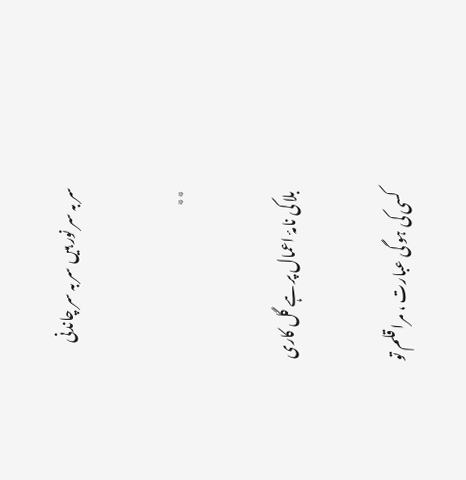سر بہ سر نور ہیں سر بہ سر چاندنی

٭٭

بلا کی نامۂ اعمال پر ہے گل کاری

کسی کی ہو گی عبارت ، مرا قلم تو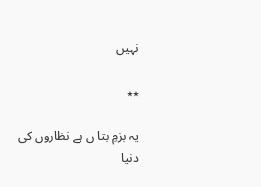نہیں

٭٭

یہ بزمِ بتا ں ہے نظاروں کی دنیا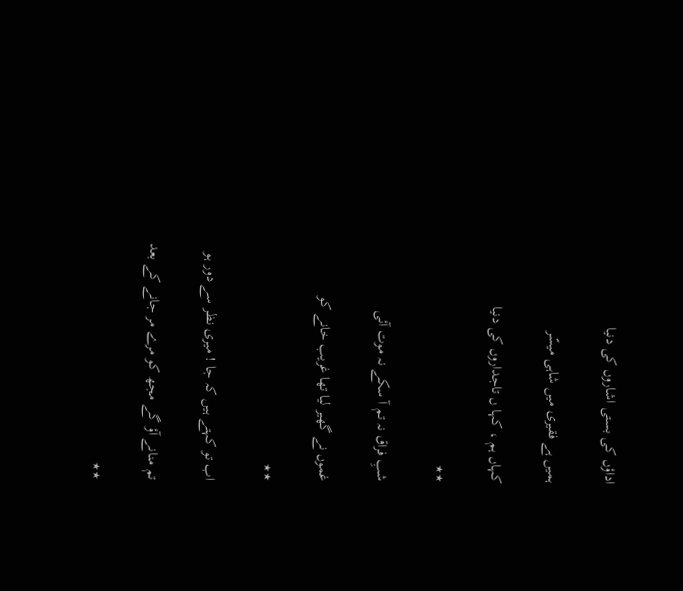اداؤں کی بستی اشاروں کی دنیا

ہمیں ہے فقیری میں شاہی میسّر

کہاں ہم ، کہا ں تاجداروں کی دنیا

٭٭

شبِ فراق نہ تم آ سکے نہ موت آئی

غموں نے گھیر لیا تھا غریب خانے کو

٭٭

اب تو کہتے ہیں کہ جا ! میری نظر سے دور ہو

تم منانے آؤ گے مجھ کو مرے مر جانے کے بعد

٭٭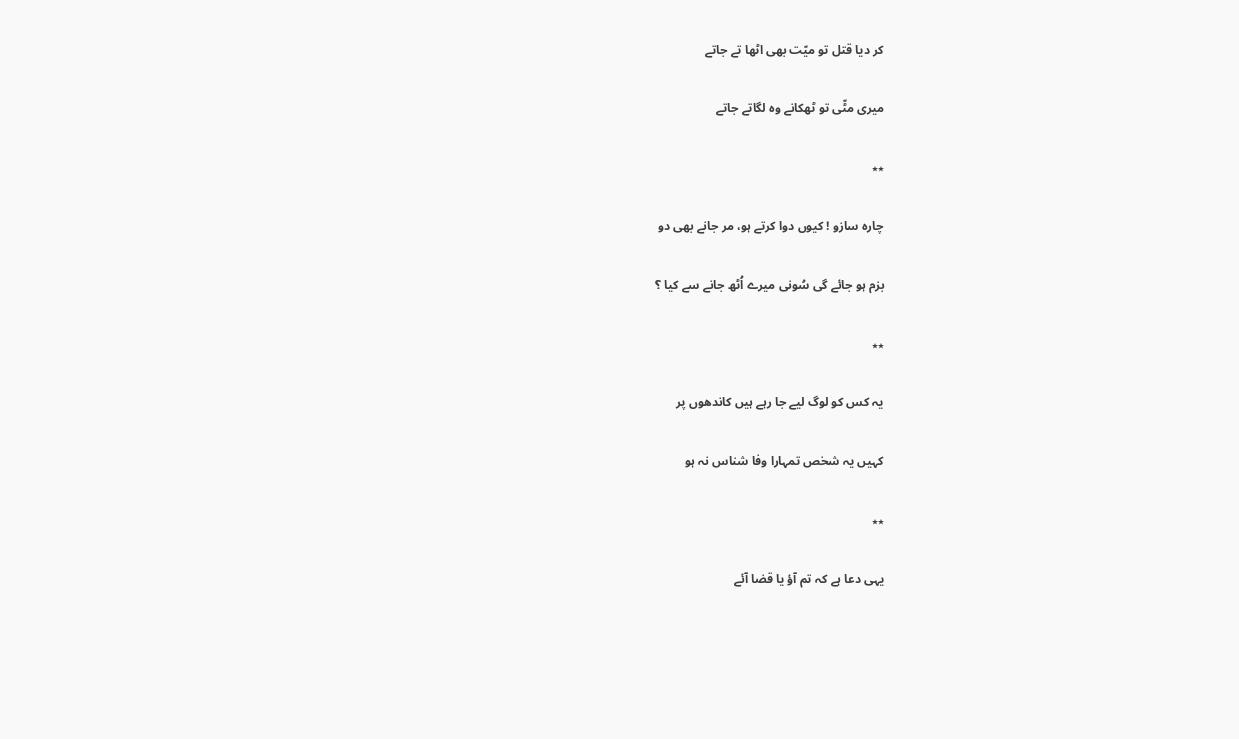کر دیا قتل تو میّت بھی اٹھا تے جاتے

میری مٹّی تو ٹھکانے وہ لگاتے جاتے

٭٭

چارہ سازو ! کیوں دوا کرتے ہو، مر جانے بھی دو

بزم ہو جائے گی سُونی میرے اُٹھ جانے سے کیا ؟

٭٭

یہ کس کو لوگ لیے جا رہے ہیں کاندھوں پر

کہیں یہ شخص تمہارا وفا شناس نہ ہو

٭٭

یہی دعا ہے کہ تم آؤ یا قضا آئے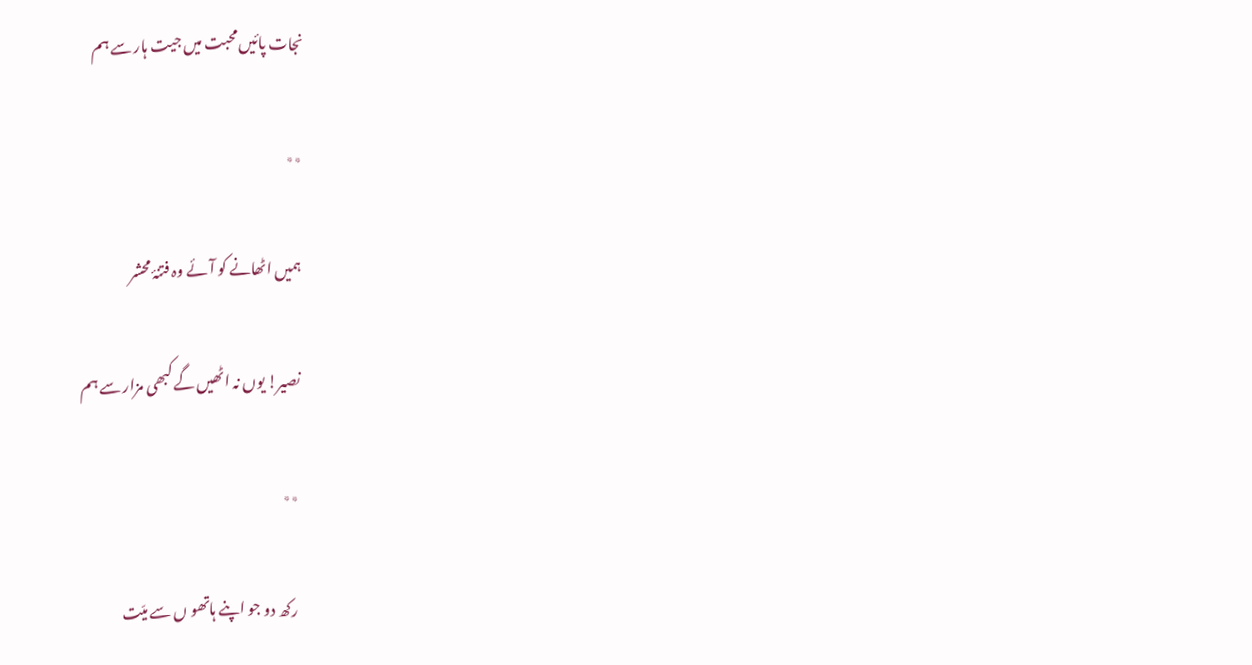نجات پائیں محبت میں جیت ہار سے ہم

٭٭

ہمیں اٹھانے کو آئے وہ فتنۂ محشر

نصیر! یوں نہ اٹھیں گے کبھی مزار سے ہم

٭٭

رکھ دو جو اپنے ہاتھو ں سے میّت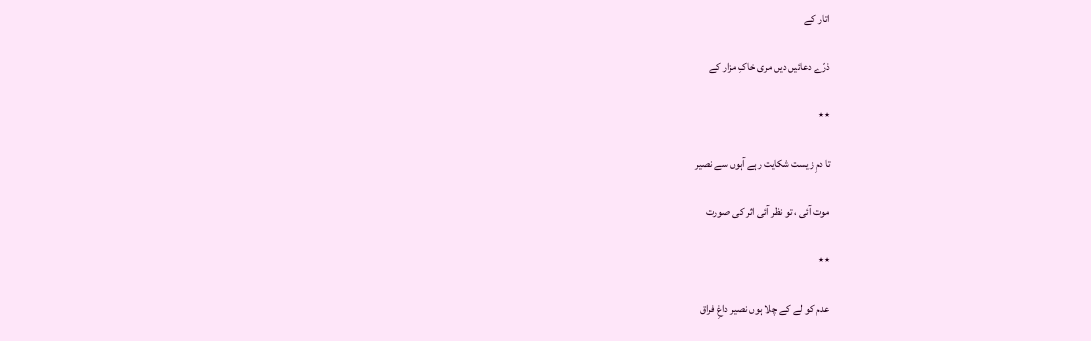اتار کے

ذرّے دعائیں دیں مری خاکِ مزار کے

٭٭

تا دمِ زیست شکایت رہے آہوں سے نصیر

موت آئی ، تو نظر آئی اثر کی صورت

٭٭

عدم کو لے کے چلا ہوں نصیر داغِ فراق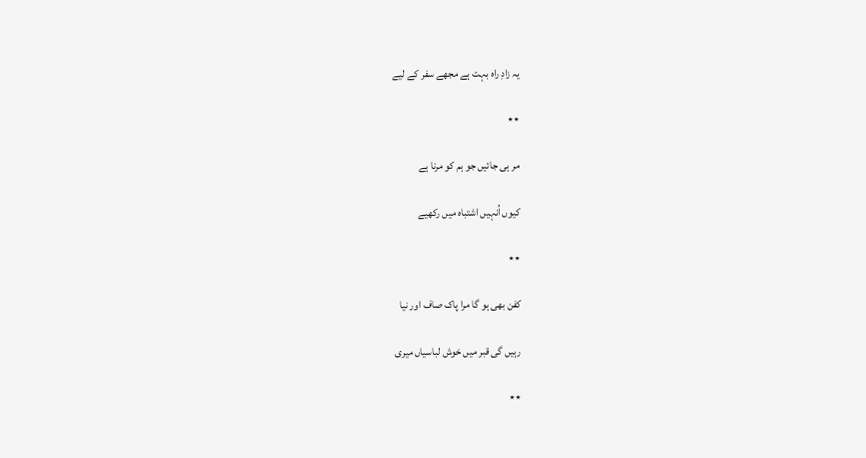یہ زادِ راہ بہت ہے مجھے سفر کے لیے

٭٭

مر ہی جائیں جو ہم کو مرنا ہے

کیوں اُنہیں اشتباہ میں رکھیے

٭٭

کفن بھی ہو گا مرا پاک صاف اور نیا

رہیں گی قبر میں خوش لباسیاں میری

٭٭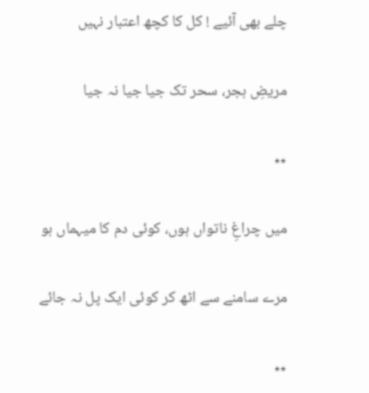چلے بھی آئیے ! کل کا کچھ اعتبار نہیں

مریضِ ہجر، سحر تک جیا جیا نہ جیا

٭٭

میں چراغِ ناتواں ہوں، کوئی دم کا میہماں ہو

مرے سامنے سے اٹھ کر کوئی ایک پل نہ جائے

٭٭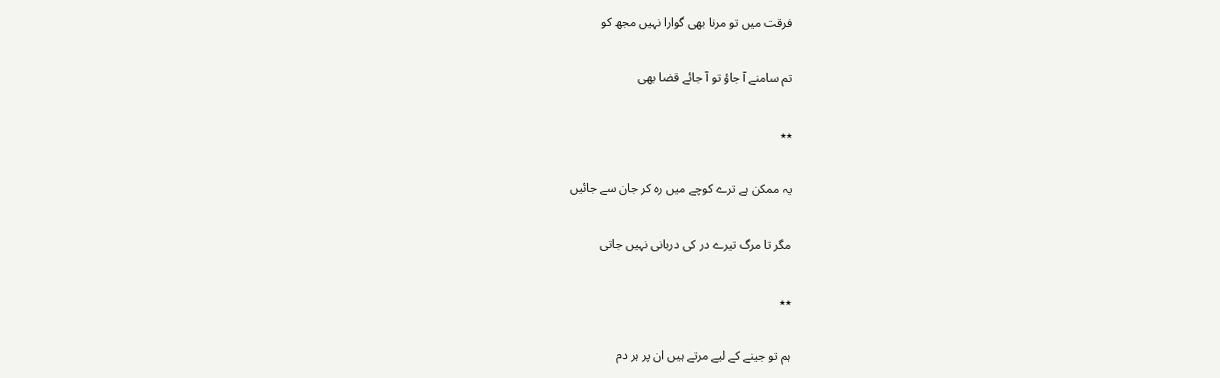فرقت میں تو مرنا بھی گوارا نہیں مجھ کو

تم سامنے آ جاؤ تو آ جائے قضا بھی

٭٭

یہ ممکن ہے ترے کوچے میں رہ کر جان سے جائیں

مگر تا مرگ تیرے در کی دربانی نہیں جاتی

٭٭

ہم تو جینے کے لیے مرتے ہیں ان پر ہر دم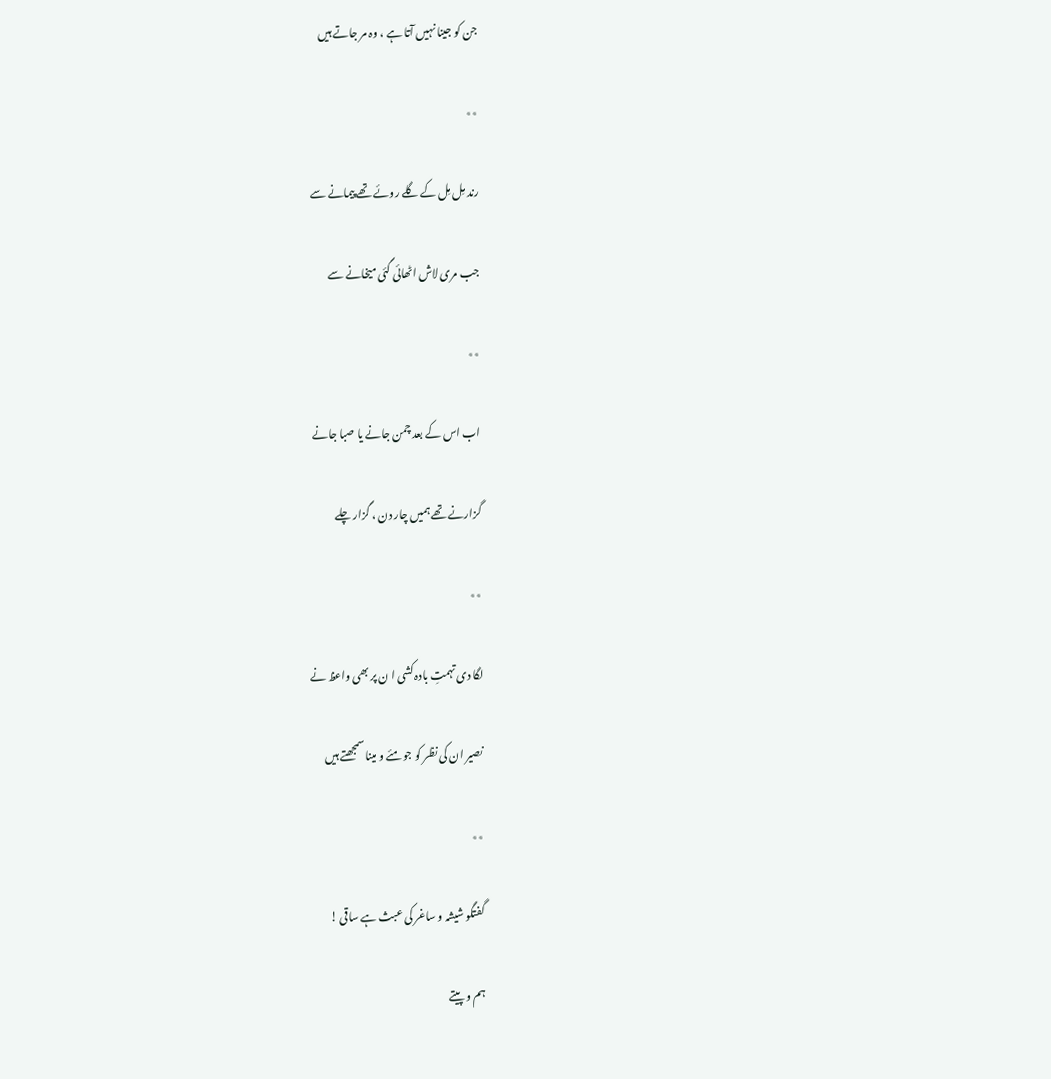جن کو جینا نہیں آتا ہے ، وہ مر جاتے ہیں

٭٭

رند مِل مِل کے گلے روئے تھے پیمانے سے

جب مری لاش اٹھائی گئی میخانے سے

٭٭

اب اس کے بعد چمن جانے یا صبا جانے

گزارنے تھے ہمیں چار دن ، گزار چلے

٭٭

لگا دی تہمتِ بادہ کشی ا ن پر بھی واعظ نے

نصیر ان کی نظر کو جو مئے و مینا سمجھتے ہیں

٭٭

گفتگو شیشہ و ساغر کی عبث ہے ساقی !

ہم و پیتے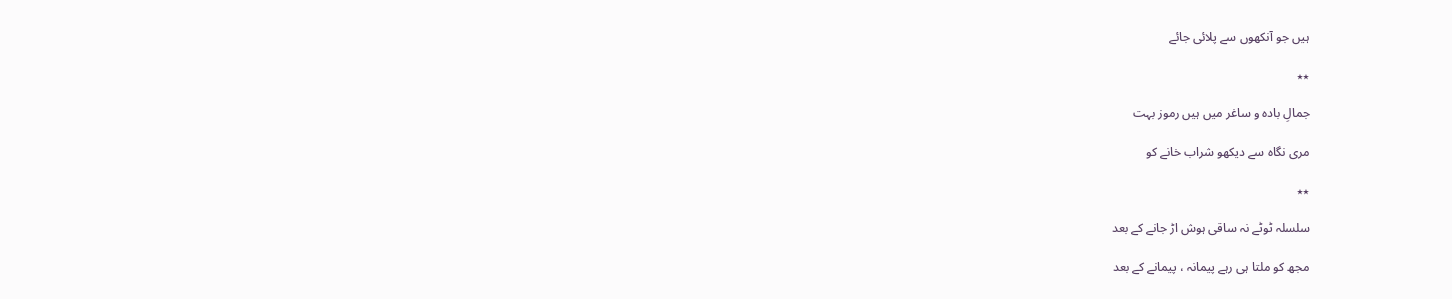ہیں جو آنکھوں سے پلائی جائے

٭٭

جمالِ بادہ و ساغر میں ہیں رموز بہت

مری نگاہ سے دیکھو شراب خانے کو

٭٭

سلسلہ ٹوٹے نہ ساقی ہوش اڑ جانے کے بعد

مجھ کو ملتا ہی رہے پیمانہ ، پیمانے کے بعد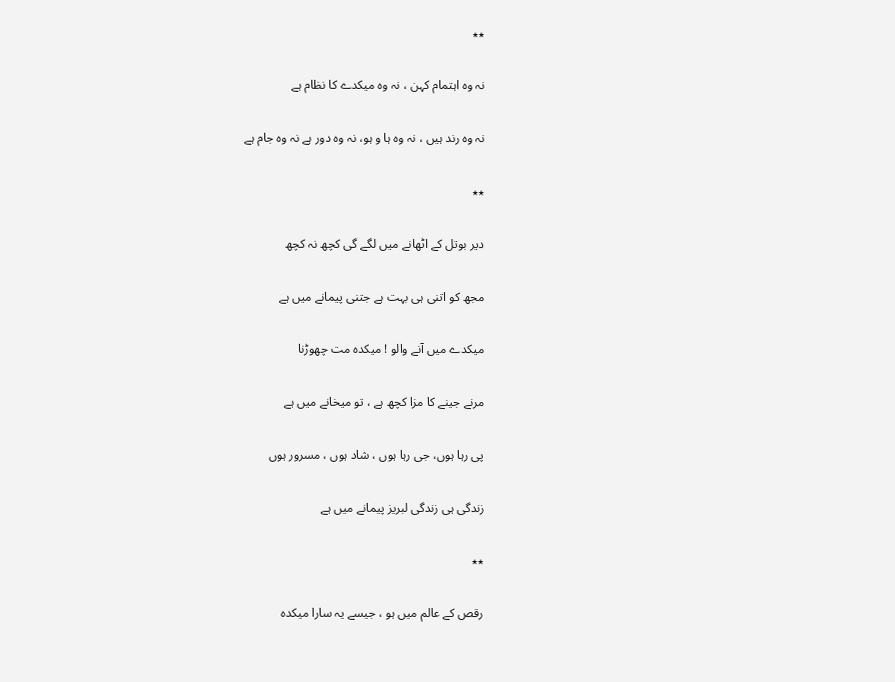٭٭

نہ وہ اہتمام کہن ، نہ وہ میکدے کا نظام ہے

نہ وہ رند ہیں ، نہ وہ ہا و ہو، نہ وہ دور ہے نہ وہ جام ہے

٭٭

دیر بوتل کے اٹھانے میں لگے گی کچھ نہ کچھ

مجھ کو اتنی ہی بہت ہے جتنی پیمانے میں ہے

میکدے میں آنے والو ! میکدہ مت چھوڑنا

مرنے جینے کا مزا کچھ ہے ، تو میخانے میں ہے

پی رہا ہوں، جی رہا ہوں ، شاد ہوں ، مسرور ہوں

زندگی ہی زندگی لبریز پیمانے میں ہے

٭٭

رقص کے عالم میں ہو ، جیسے یہ سارا میکدہ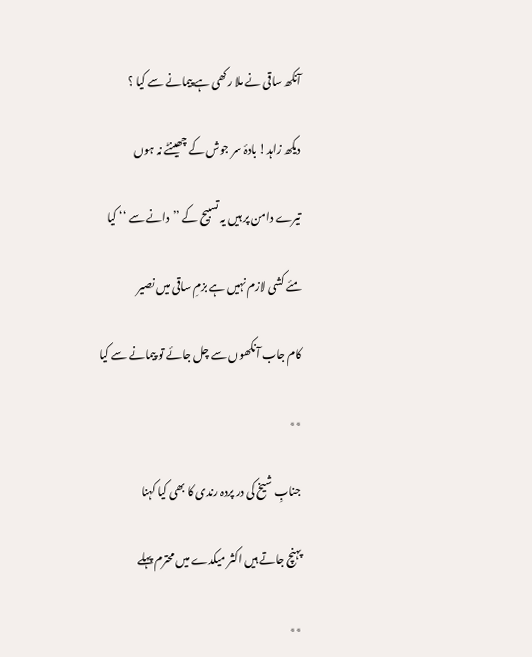آنکھ ساقی نے ملا رکھی ہے پیمانے سے کیا ؟

دیکھ زاہد! بادۂ سر جوش کے چھینٹے نہ ہوں

تیرے دامن پر ہیں یہ تسبیح کے ’’دانے سے ‘‘ کیا

مئے کشی لازم نہیں ہے بزمِ ساقی میں نصیر

کام جاب آنکھوں سے چل جائے تو پیمانے سے کیا

٭٭

جنابِ شیخ کی در پردہ رندی کا بھی کیا کہنا

پہنچ جاتے ہیں اکثر میکدے میں محترم پہلے

٭٭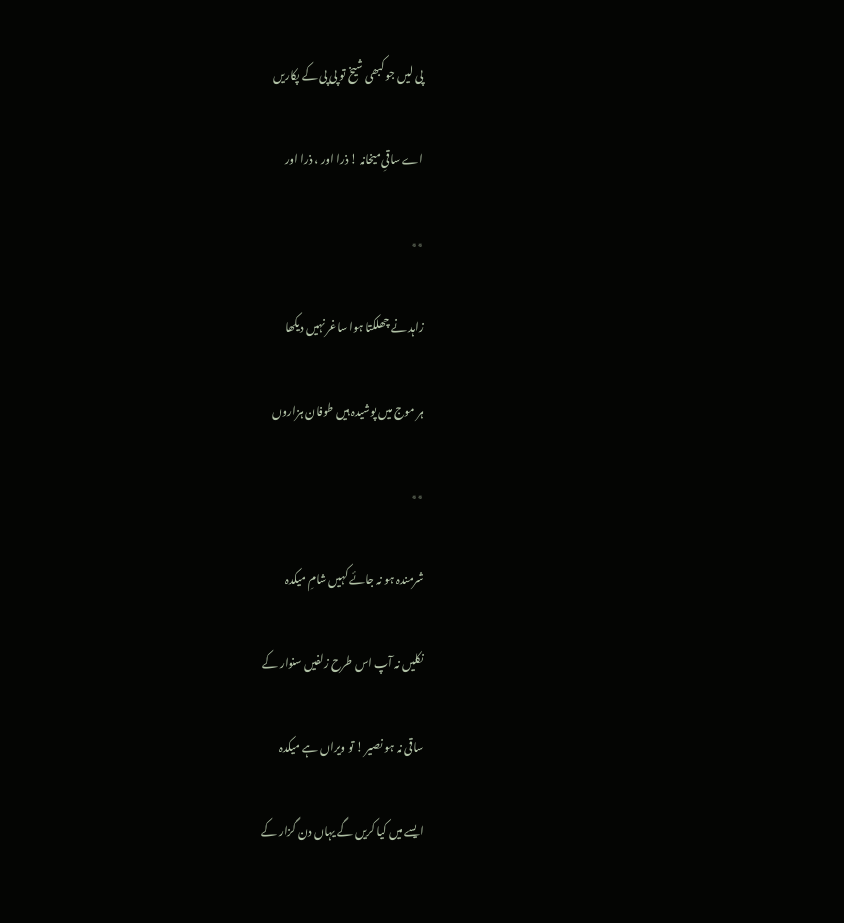پی لیں جو کبھی شیخ تو پی پی کے پکاریں

اے ساقیِ میخانہ ! ذرا اور ، ذرا اور

٭٭

زاہد نے چھلکتا ہوا ساغر نہیں دیکھا

ہر موج میں پوشیدہ ہیں طوفان ہزاروں

٭٭

شرمندہ ہو نہ جائے کہیں شامِ میکدہ

نکلیں نہ آپ اس طرح زلفیں سنوار کے

ساقی نہ ہو نصیر ! تو ویراں ہے میکدہ

ایسے میں کیا کریں گے یہاں دن گزار کے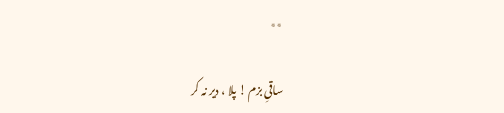٭٭

ساقیِ بزم ! پلا ، دیر نہ کر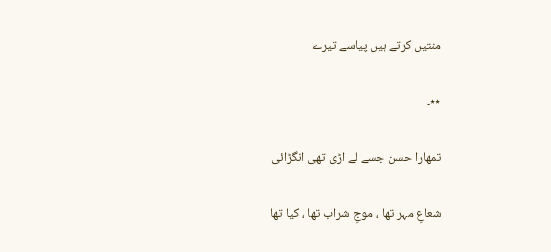منتیں کرتے ہیں پیاسے تیرے

٭٭۔

تمھارا حسن جسے لے اڑی تھی انگڑائی

شعاعِ مہر تھا ، موجِ شراب تھا ، کیا تھا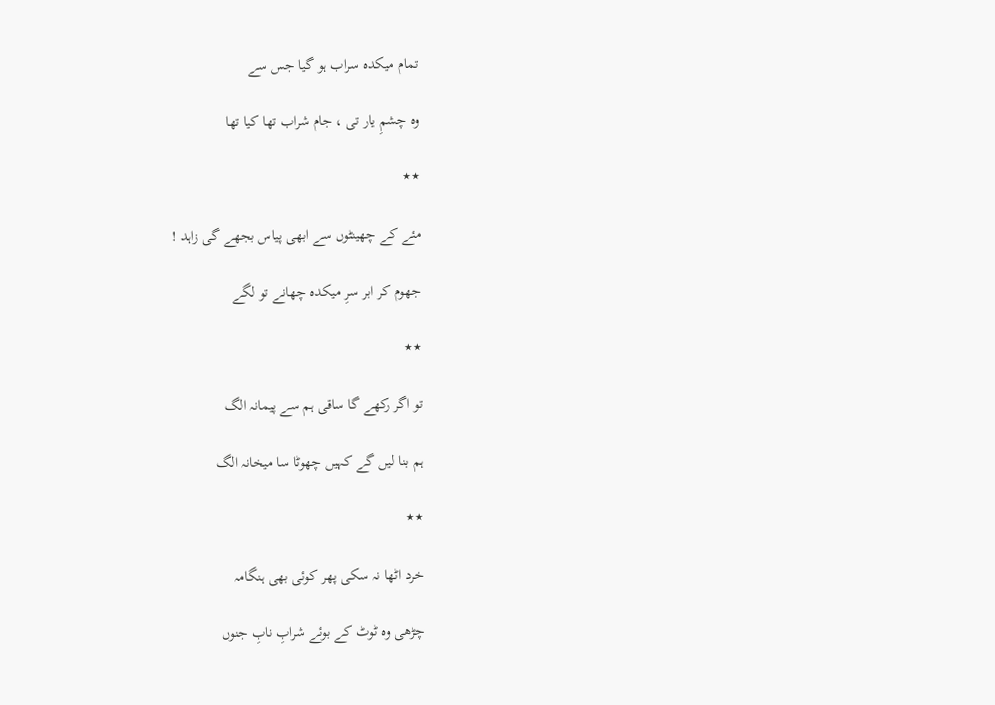تمام میکدہ سراب ہو گیا جس سے

وہ چشمِ یار تی ، جام شراب تھا کیا تھا

٭٭

مئے کے چھینٹوں سے ابھی پیاس بجھے گی زاہد !

جھوم کر ابر سرِ میکدہ چھانے تو لگے

٭٭

تو اگر رکھے گا ساقی ہم سے پیمانہ الگ

ہم بنا لیں گے کہیں چھوٹا سا میخانہ الگ

٭٭

خرد اٹھا نہ سکی پھر کوئی بھی ہنگامہ

چڑھی وہ ٹوٹ کے بوئے شرابِ نابِ جنوں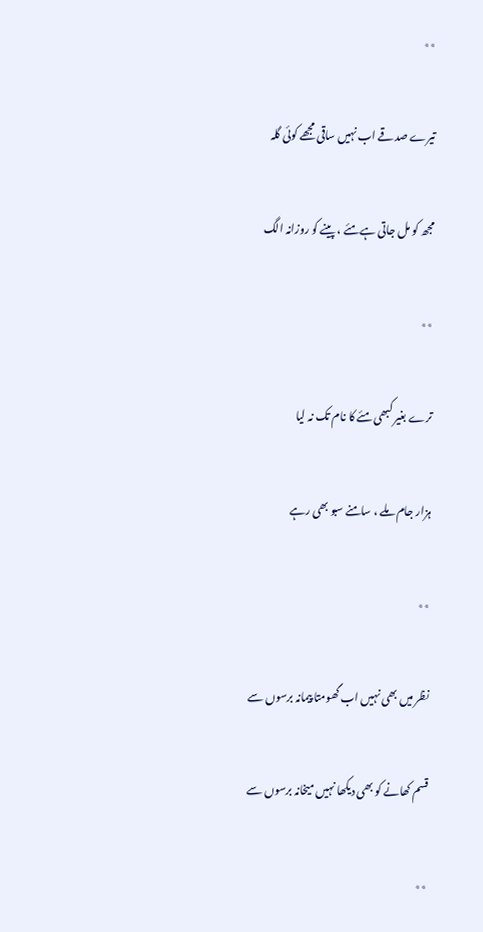٭٭

تیرے صدقے اب نہیں ساقی مجھے کوئی گلہ

مجھ کو مل جاتی ہے مئے ، پینے کو روزانہ الگ

٭٭

ترے بغیر کبھی مئے کا نام تک نہ لیا

ہزار جام ملے ، سامنے سبو بھی رہے

٭٭

نظر میں بھی نہیں اب گھومتا پیمانہ برسوں سے

قسم کھانے کو بھی دیکھا نہیں میخانہ برسوں سے

٭٭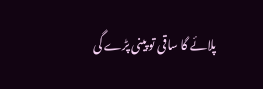پلائے گا ساقی تو پینی پڑے گی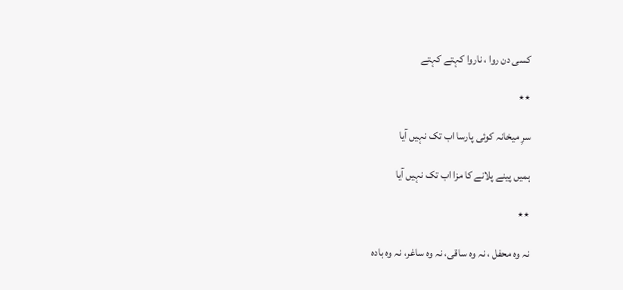کسی دن روا ، ناروا کہتے کہتے

٭٭

سرِ میخانہ کوئی پارسا اب تک نہیں آیا

ہمیں پینے پلانے کا مزا اب تک نہیں آیا

٭٭

نہ وہ محفل ، نہ وہ ساقی، نہ وہ ساغر، نہ وہ بادہ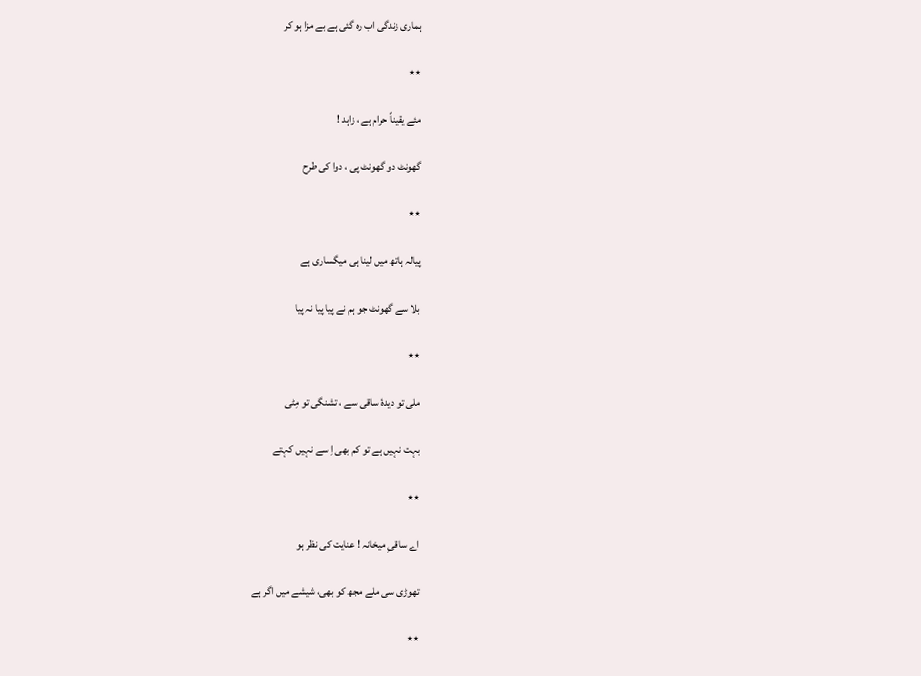ہماری زندگی اب رہ گئی ہے بے مزا ہو کر

٭٭

مئے یقیناً حرام ہے ، زاہد !

گھونٹ دو گھونٹ پی ، دوا کی طرح

٭٭

پیالہ ہاتھ میں لینا ہی میگساری ہے

بلا سے گھونٹ جو ہم نے پیا پیا نہ پیا

٭٭

ملی تو دیدۂ ساقی سے ، تشنگی تو مِٹی

بہت نہیں ہے تو کم بھی اِ سے نہیں کہتے

٭٭

اے ساقیِ میخانہ ! عنایت کی نظر ہو

تھوڑی سی ملے مجھ کو بھی، شیشے میں اگر ہے

٭٭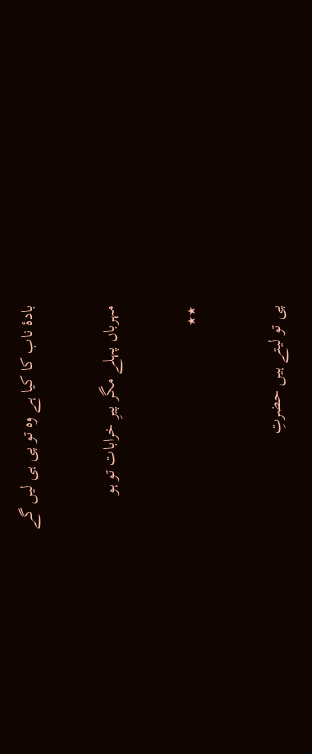بادۂ ناب کا کیا ہے وہ تو پی ہی لیں گے

مہرباں پہلے مگر پیرِ خرابات تو ہو

٭٭

پی تو لیتے ہیں حضرتِ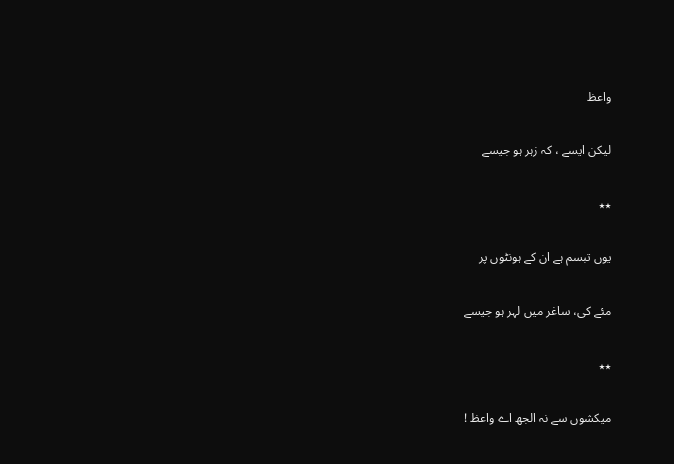واعظ

لیکن ایسے ، کہ زہر ہو جیسے

٭٭

یوں تبسم ہے ان کے ہونٹوں پر

مئے کی، ساغر میں لہر ہو جیسے

٭٭

میکشوں سے نہ الجھ اے واعظ !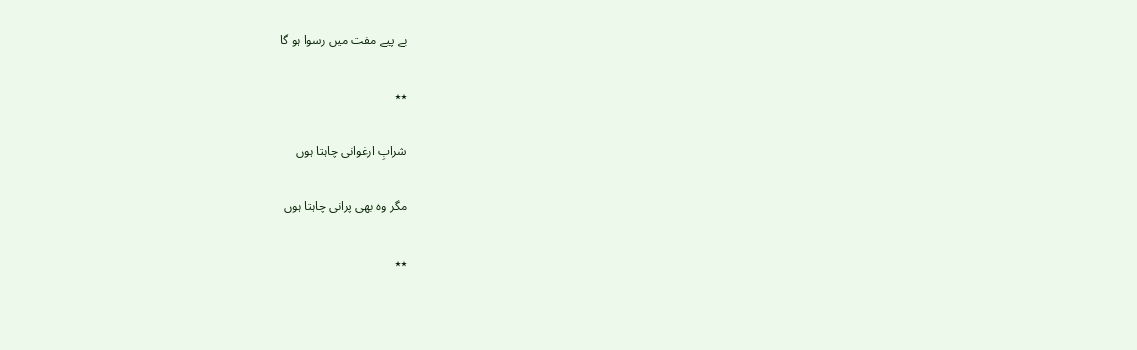بے پیے مفت میں رسوا ہو گا

٭٭

شرابِ ارغوانی چاہتا ہوں

مگر وہ بھی پرانی چاہتا ہوں

٭٭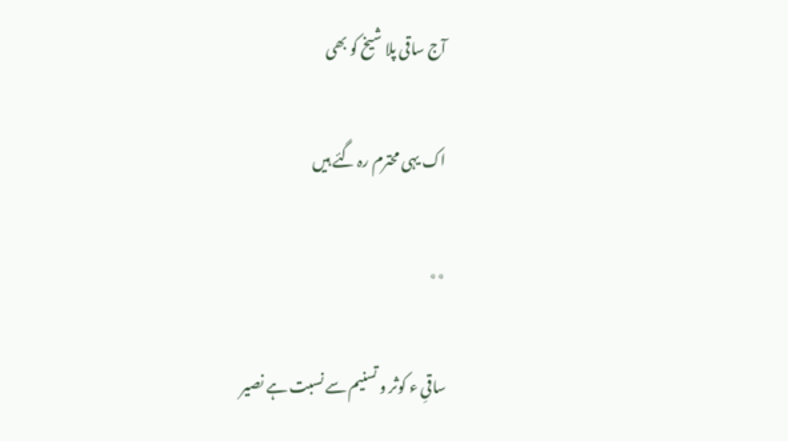آج ساقی پلا شیخ کو بھی

اک یہی محترم رہ گئے ہیں

٭٭

ساقیِ ء کوثر و تسنیم سے نسبت ہے نصیر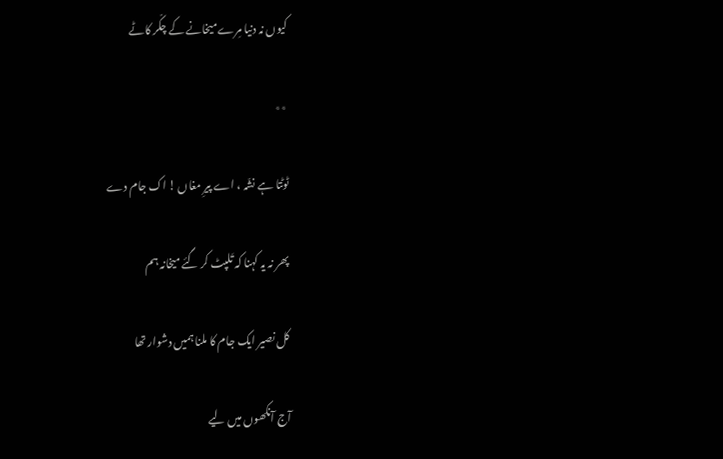کیوں نہ دنیا مِرے میخانے کے چکّر کاٹے

٭٭

ٹوٹتا ہے نشّہ ، اے پیرِ مغاں ! اک جام دے

پھر نہ یہ کہنا کہ تَلپٹ کر گئے میخانہ ہم

کل نصیر ایک جام کا ملنا ہمیں دشوار تھا

آج آنکھوں میں لیے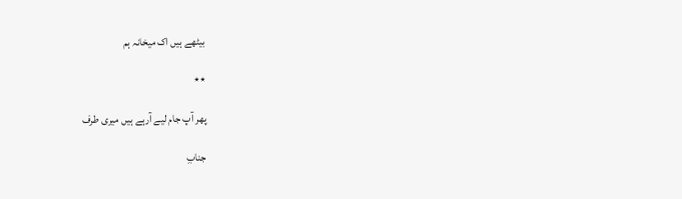بیٹھے ہیں اک میخانہ ہم

٭٭

پھر آپ جام لیے آرہے ہیں میری طرف

جنابِ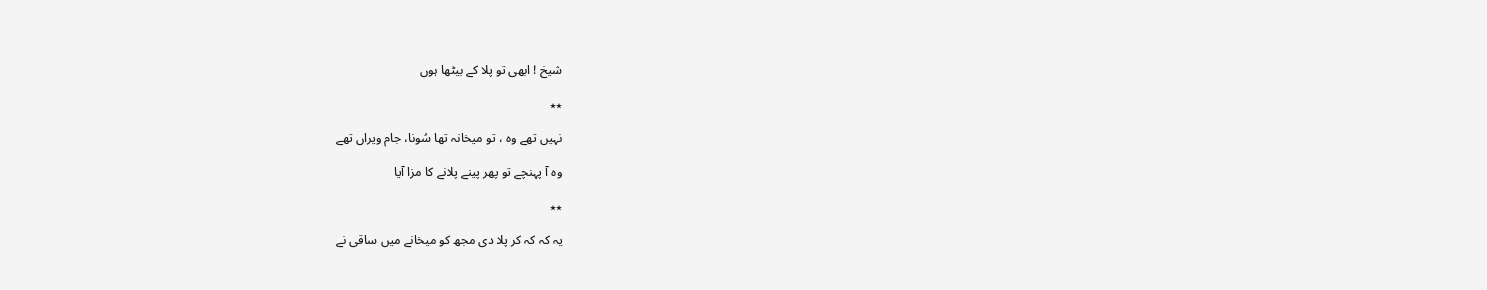شیخ ! ابھی تو پلا کے بیٹھا ہوں

٭٭

نہیں تھے وہ ، تو میخانہ تھا سُونا، جام ویراں تھے

وہ آ پہنچے تو پھر پینے پلانے کا مزا آیا

٭٭

یہ کہ کہ کر پلا دی مجھ کو میخانے میں ساقی نے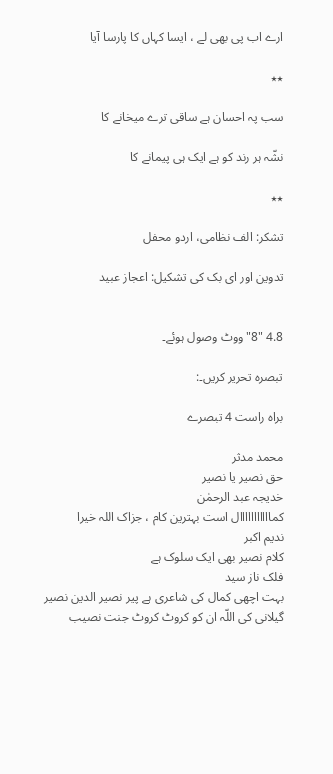ارے اب پی بھی لے ، ایسا کہاں کا پارسا آیا

٭٭

سب پہ احسان ہے ساقی ترے میخانے کا

نشّہ ہر رند کو ہے ایک ہی پیمانے کا

٭٭

تشکر: الف نظامی، اردو محفل

تدوین اور ای بک کی تشکیل: اعجاز عبید


4.8 "8"ووٹ وصول ہوئے۔

تبصرہ تحریر کریں۔:

براہ راست 4 تبصرے

محمد مدثر
حق نصیر یا نصیر
خدیجہ عبد الرحمٰن
کمااااااااااال است بہترین کام ، جزاک اللہ خیرا
ندیم اکبر
کلام نصیر بھی ایک سلوک ہے
فلک ناز سید
بہت اچھی کمال کی شاعری ہے پیر نصیر الدین نصیر گیلانی کی اللّہ ان کو کروٹ کروٹ جنت نصیب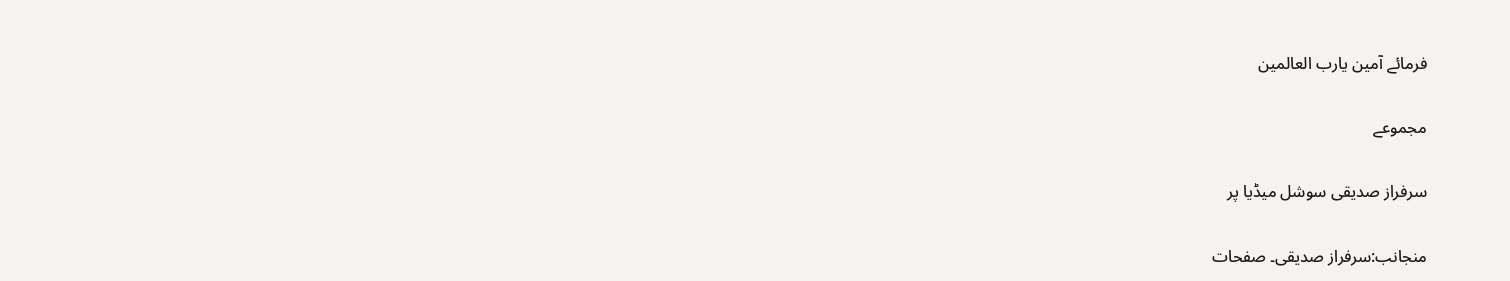فرمائے آمین یارب العالمین

مجموعے

سرفراز صدیقی سوشل میڈیا پر

منجانب:سرفراز صدیقی۔ صفحات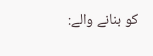کو بنانے والے: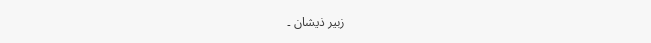زبیر ذیشان ۔